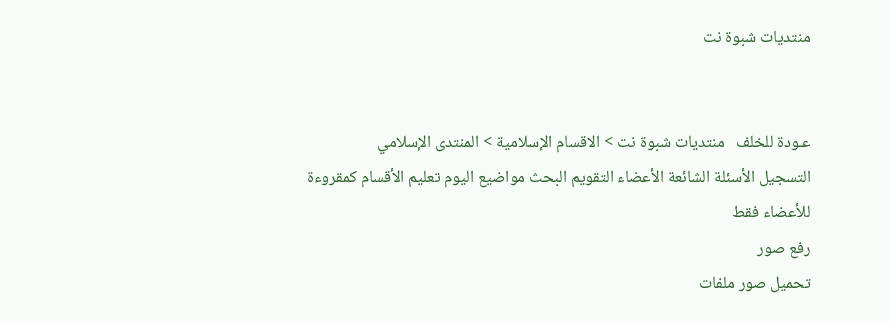منتديات شبوة نت


عـودة للخلف   منتديات شبوة نت > الاقسام الإسلامية > المنتدى الإسلامي
التسجيل الأسئلة الشائعة الأعضاء التقويم البحث مواضيع اليوم تعليم الأقسام كمقروءة
للأعضاء فقط
رفع صور
تحميل صور ملفات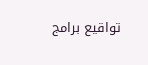تواقيع برامج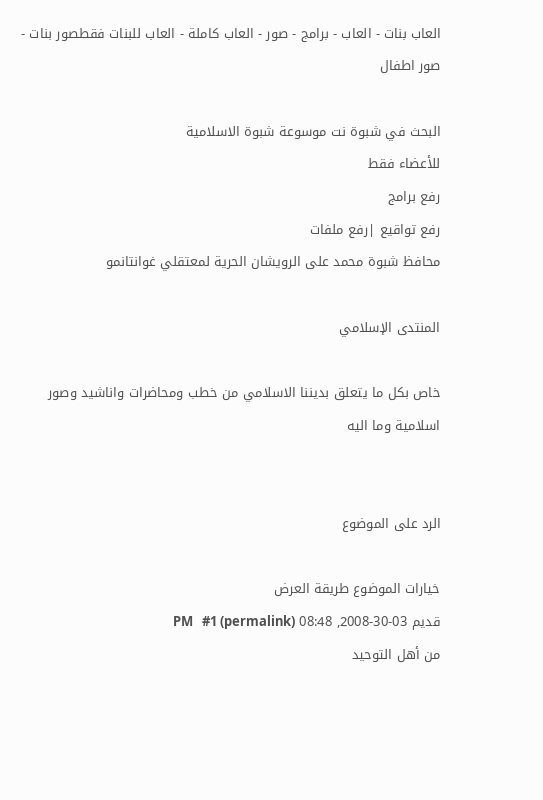العاب بنات - العاب - برامج - صور - العاب كاملة - العاب للبنات فقطصور بنات -  صور اطفال

البحث في شبوة نت موسوعة شبوة الاسلامية
للأعضاء فقط
رفع برامج
رفع تواقيع |رفع ملفات
محافظ شبوة محمد على الرويشان الحرية لمعتقلي غوانتانمو

المنتدى الإسلامي

خاص بكل ما يتعلق بديننا الاسلامي من خطب ومحاضرات واناشيد وصور اسلامية وما اليه


الرد على الموضوع

خيارات الموضوع طريقة العرض
قديم 03-30-2008, 08:48 PM   #1 (permalink)
من أهل التوحيد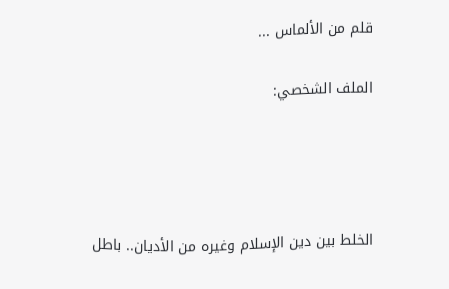قلم من الألماس ...

الملف الشخصي:




الخلط بين دين الإسلام وغيره من الأديان.. باطل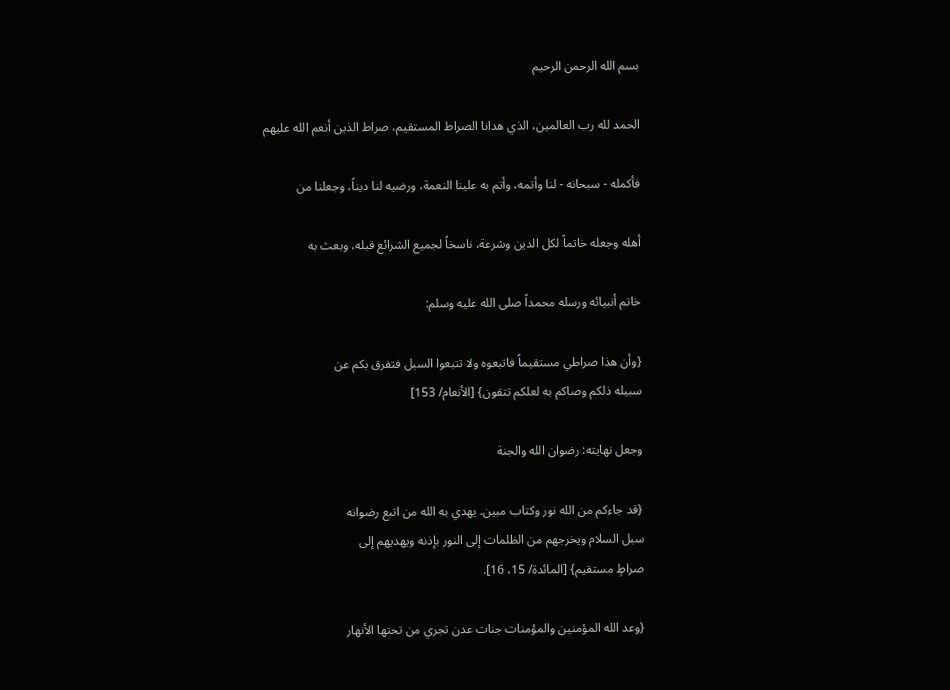بسم الله الرحمن الرحيم

الحمد لله رب العالمين، الذي هدانا الصراط المستقيم، صراط الذين أنعم الله عليهم

فأكمله - سبحانه - لنا وأتمه، وأتم به علينا النعمة، ورضيه لنا ديناً، وجعلنا من

أهله وجعله خاتماً لكل الدين وشرعة، ناسخاً لجميع الشرائع قبله، وبعث به

خاتم أنبيائه ورسله محمداً صلى الله عليه وسلم:

{وأن هذا صراطي مستقيماً فاتبعوه ولا تتبعوا السبل فتفرق بكم عن
سبيله ذلكم وصاكم به لعلكم تتقون} [الأنعام/ 153]

وجعل نهايته: رضوان الله والجنة

{قد جاءكم من الله نور وكتاب مبين. يهدي به الله من اتبع رضوانه
سبل السلام ويخرجهم من الظلمات إلى النور بإذنه ويهديهم إلى
صراطٍ مستقيم} [المائدة/ 15، 16].

{وعد الله المؤمنين والمؤمنات جنات عدن تجري من تحتها الأنهار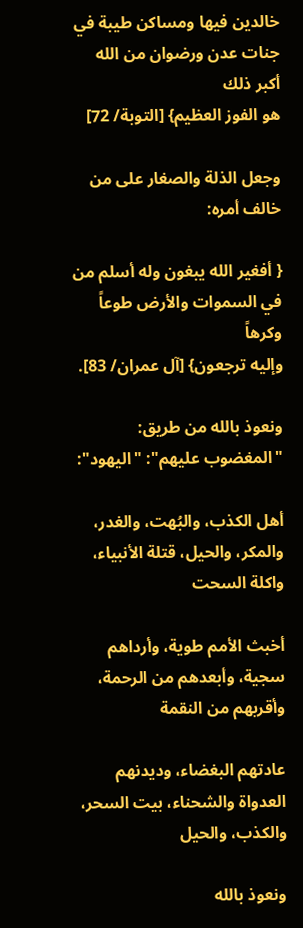خالدين فيها ومساكن طيبة في جنات عدن ورضوان من الله أكبر ذلك
هو الفوز العظيم} [التوبة/ 72]

وجعل الذلة والصغار على من خالف أمره:

{ أفغير الله يبغون وله أسلم من في السموات والأرض طوعاً وكرهاً
وإليه ترجعون} [آل عمران/ 83].

ونعوذ بالله من طريق: "المغضوب عليهم": "اليهود":

أهل الكذب، والبُهت، والغدر، والمكر، والحيل، قتلة الأنبياء، واكلة السحت

أخبث الأمم طوية، وأرداهم سجية، وأبعدهم من الرحمة، وأقربهم من النقمة

عادتهم البغضاء، وديدنهم العدواة والشحناء، بيت السحر، والكذب، والحيل

ونعوذ بالله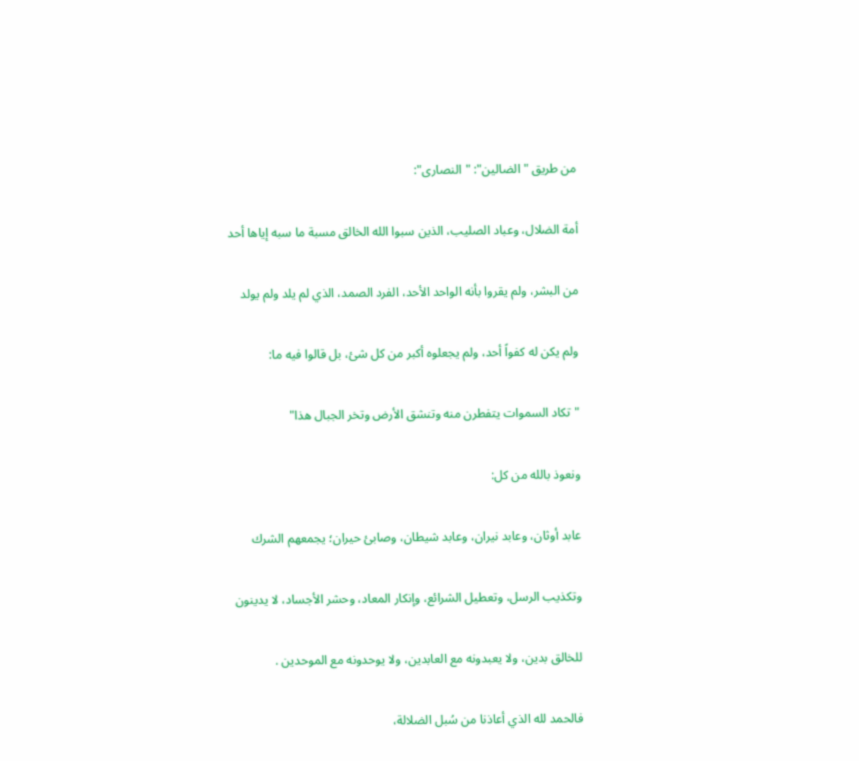من طريق "الضالين": "النصارى":

أمة الضلال، وعباد الصليب، الذين سبوا الله الخالق مسبة ما سبه إياها أحد

من البشر، ولم يقروا بأنه الواحد الأحد، الفرد الصمد، الذي لم يلد ولم يولد

ولم يكن له كفواً أحد، ولم يجعلوه أكبر من كل شئ، بل قالوا فيه ما:

"تكاد السموات يتفطرن منه وتنشق الأرض وتخر الجبال هذا"

ونعوذ بالله من كل:

عابد أوثان، وعابد نيران، وعابد شيطان، وصابئ حيران؛ يجمعهم الشرك

وتكذيب الرسل، وتعطيل الشرائع، وإنكار المعاد، وحشر الأجساد، لا يدينون

للخالق بدين، ولا يعبدونه مع العابدين، ولا يوحدونه مع الموحدين .

فالحمد لله الذي أعاذنا من سُبل الضلالة،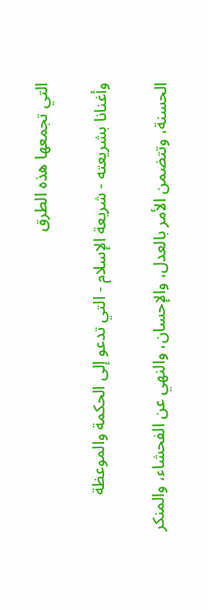التي تجمعها هذه الطرق

وأغنانا بشريعته - شريعة الإسلام - التي تدعو إلى الحكمة والموعظة

الحسنة، وتتضمن الأمر بالعدل، والإحسان، والنهي عن الفحشاء، والمنكر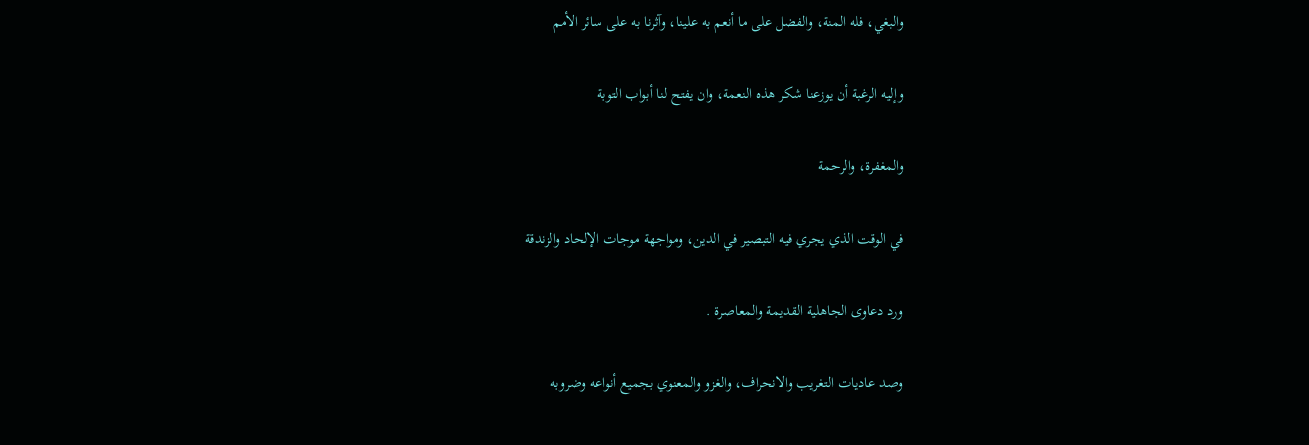والبغي، فله المنة، والفضل على ما أنعم به علينا، وآثرنا به على سائر الأمم

وإليه الرغبة أن يوزعنا شكر هذه النعمة، وان يفتح لنا أبواب التوبة

والمغفرة، والرحمة

في الوقت الذي يجري فيه التبصير في الدين، ومواجهة موجات الإلحاد والزندقة

ورد دعاوى الجاهلية القديمة والمعاصرة .

وصد عاديات التغريب والانحراف، والغزو والمعنوي بجميع أنواعه وضروبه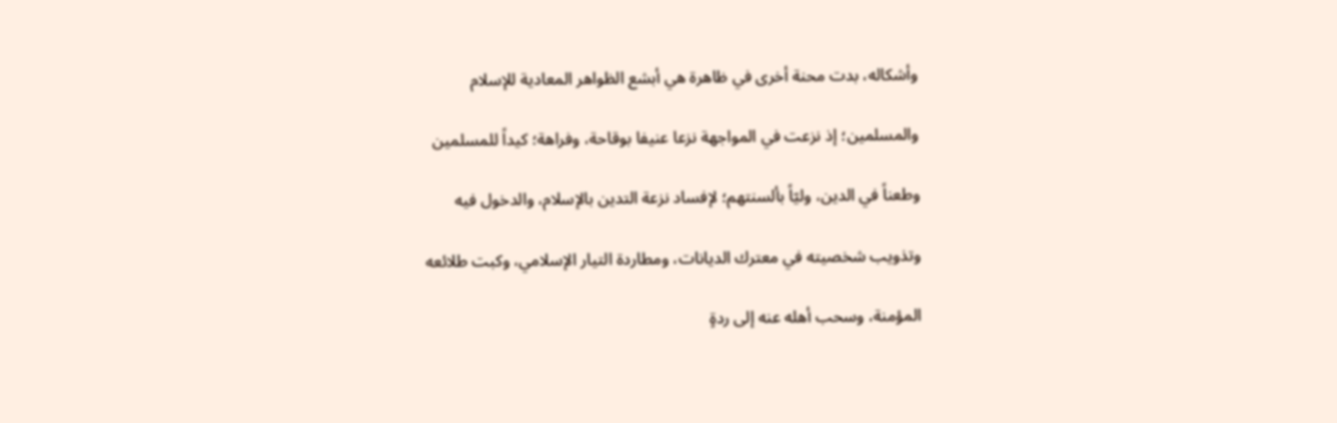وأشكاله، بدت محنة أخرى في ظاهرة هي أبشع الظواهر المعادية للإسلام

والمسلمين؛ إذ نزعت في المواجهة نزعا عنيفا بوقاحة، وفراهة؛ كيداً للمسلمين

وطعناً في الدين، وليّاً بألسنتهم؛ لإفساد نزعة التدين بالإسلام، والدخول فيه

وتذويب شخصيته في معترك الديانات، ومطاردة التيار الإسلامي، وكبت طلائعه

المؤمنة، وسحب أهله عنه إلى ردةٍ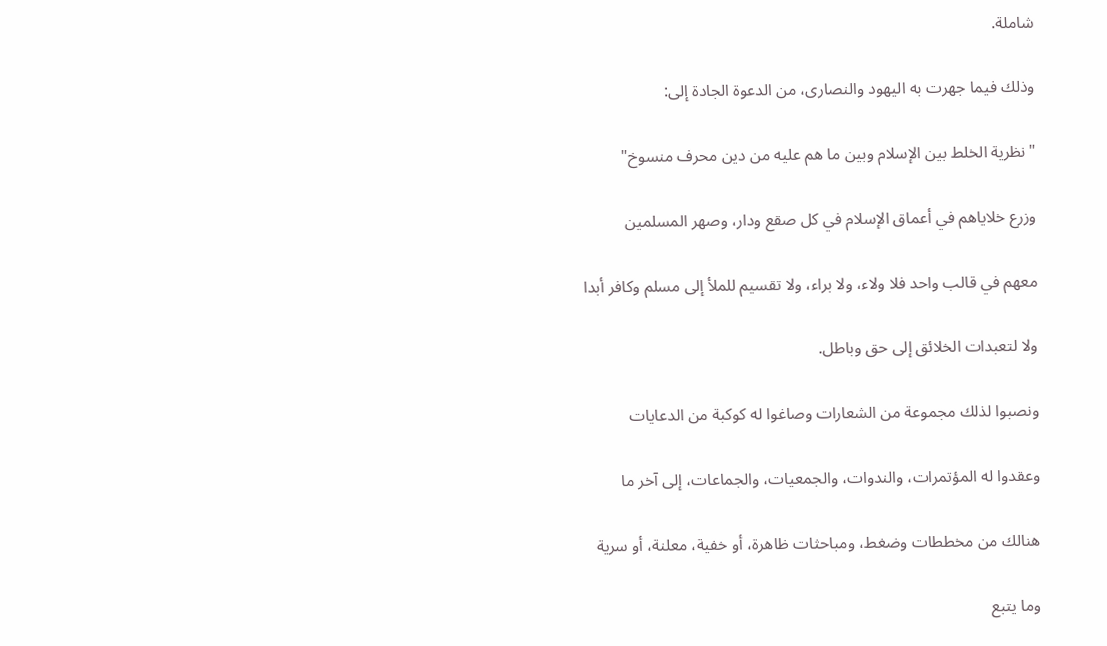شاملة.

وذلك فيما جهرت به اليهود والنصارى، من الدعوة الجادة إلى:

"نظرية الخلط بين الإسلام وبين ما هم عليه من دين محرف منسوخ"

وزرع خلاياهم في أعماق الإسلام في كل صقع ودار، وصهر المسلمين

معهم في قالب واحد فلا ولاء، ولا براء، ولا تقسيم للملأ إلى مسلم وكافر أبدا

ولا لتعبدات الخلائق إلى حق وباطل.

ونصبوا لذلك مجموعة من الشعارات وصاغوا له كوكبة من الدعايات

وعقدوا له المؤتمرات، والندوات، والجمعيات، والجماعات، إلى آخر ما

هنالك من مخططات وضغط، ومباحثات ظاهرة، أو خفية، معلنة، أو سرية

وما يتبع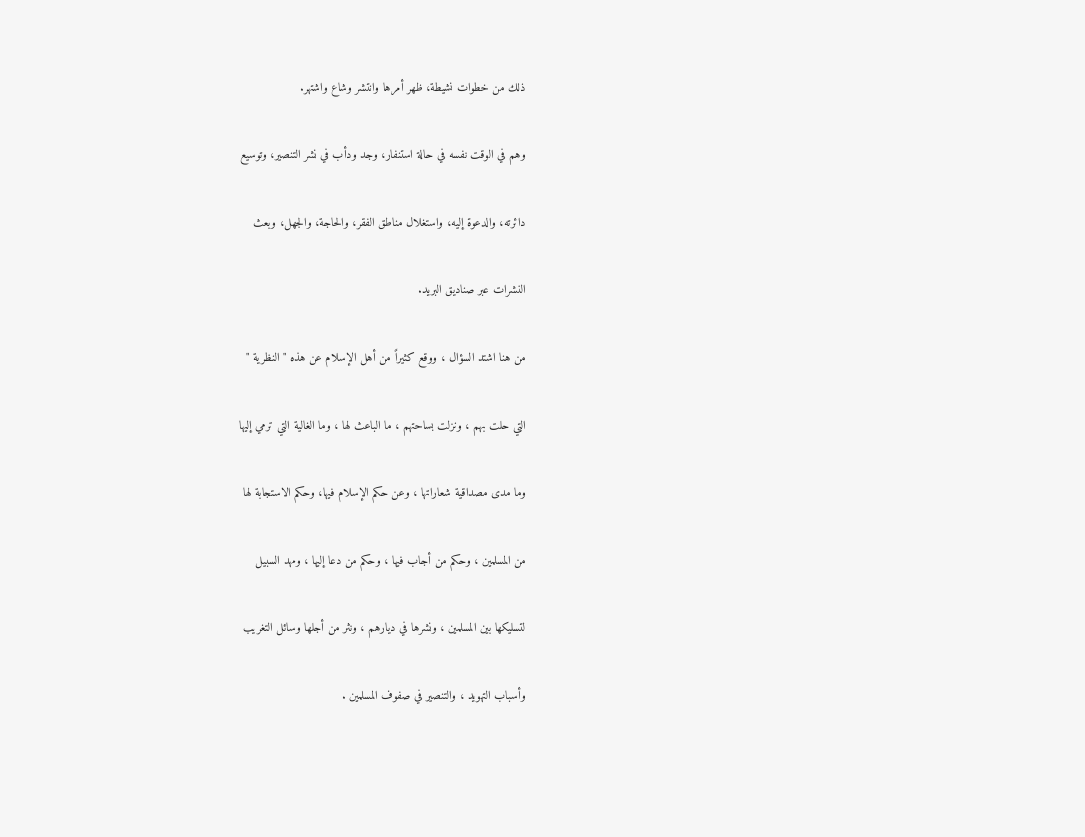ذلك من خطوات نشيطة، ظهر أمرها وانتشر وشاع واشتهر.

وهم في الوقت نفسه في حالة استنفار، وجد ودأب في نشر التنصير، وتوسيع

دائرته، والدعوة إليه، واستغلال مناطق الفقر، والحاجة، والجهل، وبعث

النشرات عبر صناديق البريد.

من هنا اشتد السؤال ، ووقع كثيراً من أهل الإسلام عن هذه " النظرية "

التي حلت بهم ، ونزلت بساحتهم ، ما الباعث لها ، وما الغالية التي ترمي إليها

وما مدى مصداقية شعاراتها ، وعن حكم الإسلام فيها، وحكم الاستجابة لها

من المسلمين ، وحكم من أجاب فيها ، وحكم من دعا إليها ، ومهد السبيل

لتسليكها بين المسلمين ، ونشرها في ديارهم ، ونثر من أجلها وسائل التغريب

وأسباب التهويد ، والتنصير في صفوف المسلمين .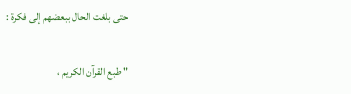حتى بلغت الحال ببعضهم إلى فكرة :

" طبع القرآن الكريم ،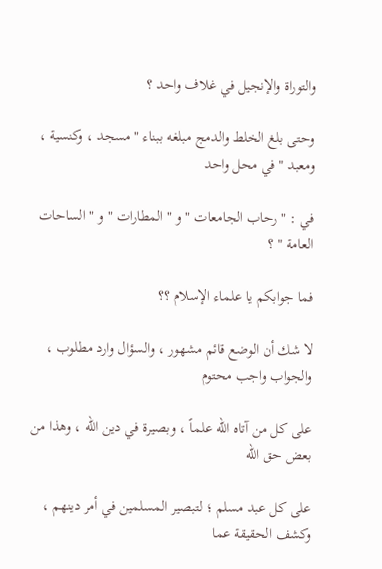والتوراة والإنجيل في غلاف واحد ؟

وحتى بلغ الخلط والدمج مبلغه ببناء " مسجد ، وكنسية ، ومعبد " في محل واحد

في : " رحاب الجامعات " و " المطارات " و " الساحات العامة " ؟

فما جوابكم يا علماء الإسلام ؟؟

لا شك أن الوضع قائم مشهور ، والسؤال وارد مطلوب ، والجواب واجب محتوم

على كل من آتاه الله علماً ، وبصيرة في دين الله ، وهذا من بعض حق الله

على كل عبد مسلم ؛ لتبصير المسلمين في أمر دينهم ، وكشف الحقيقة عما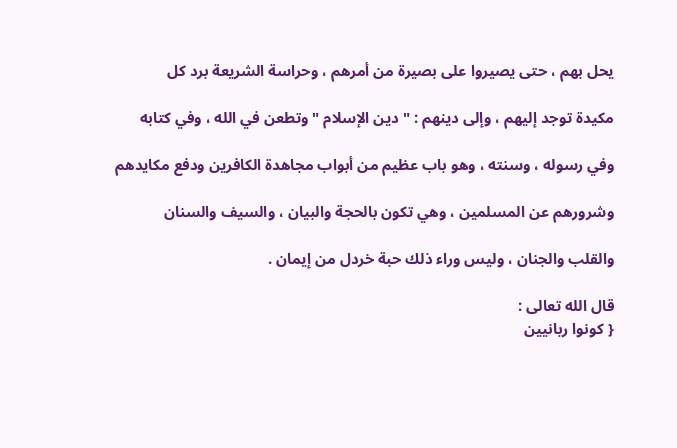يحل بهم ، حتى يصيروا على بصيرة من أمرهم ، وحراسة الشريعة برد كل

مكيدة توجد إليهم ، وإلى دينهم : " دين الإسلام " وتطعن في الله ، وفي كتابه

وفي رسوله ، وسنته ، وهو باب عظيم من أبواب مجاهدة الكافرين ودفع مكايدهم

وشرورهم عن المسلمين ، وهي تكون بالحجة والبيان ، والسيف والسنان

والقلب والجنان ، وليس وراء ذلك حبة خردل من إيمان .

قال الله تعالى :
{ كونوا ربانيين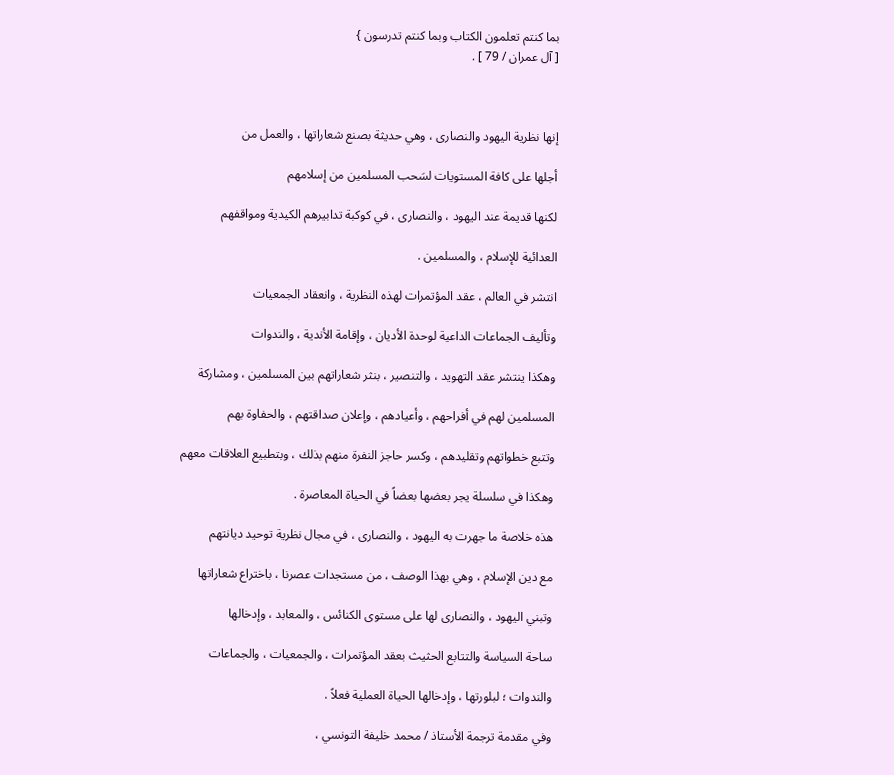بما كنتم تعلمون الكتاب وبما كنتم تدرسون }
[ آل عمران / 79 ] .



إنها نظرية اليهود والنصارى ، وهي حديثة بصنع شعاراتها ، والعمل من

أجلها على كافة المستويات لسَحب المسلمين من إسلامهم

لكنها قديمة عند اليهود ، والنصارى ، في كوكبة تدابيرهم الكيدية ومواقفهم

العدائية للإسلام ، والمسلمين .

انتشر في العالم ، عقد المؤتمرات لهذه النظرية ، وانعقاد الجمعيات

وتأليف الجماعات الداعية لوحدة الأديان ، وإقامة الأندية ، والندوات

وهكذا ينتشر عقد التهويد ، والتنصير ، بنثر شعاراتهم بين المسلمين ، ومشاركة

المسلمين لهم في أفراحهم ، وأعيادهم ، وإعلان صداقتهم ، والحفاوة بهم

وتتبع خطواتهم وتقليدهم ، وكسر حاجز النفرة منهم بذلك ، وبتطبيع العلاقات معهم

وهكذا في سلسلة يجر بعضها بعضاً في الحياة المعاصرة .

هذه خلاصة ما جهرت به اليهود ، والنصارى ، في مجال نظرية توحيد ديانتهم

مع دين الإسلام ، وهي بهذا الوصف ، من مستجدات عصرنا ، باختراع شعاراتها

وتبني اليهود ، والنصارى لها على مستوى الكنائس ، والمعابد ، وإدخالها

ساحة السياسة والتتابع الحثيث بعقد المؤتمرات ، والجمعيات ، والجماعات

والندوات ؛ لبلورتها ، وإدخالها الحياة العملية فعلاً .

وفي مقدمة ترجمة الأستاذ / محمد خليفة التونسي ،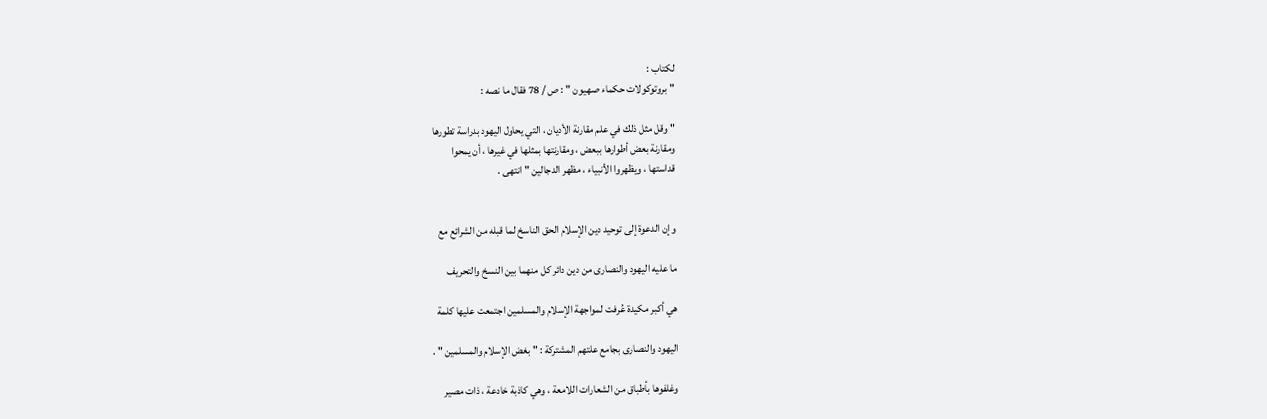لكتاب :
" بروتوكولات حكماء صهيون " : ص / 78 فقال ما نصه :

" وقل مثل ذلك في علم مقارنة الأديان ، التي يحاول اليهود بدراسة تطورها
ومقارنة بعض أطوارها ببعض ، ومقارنتها بمثلها في غيرها ، أن يمحوا
قداستها ، ويظهروا الأنبياء ، مظهر الدجالين " انتهى .


وإن الدعوة إلى توحيد دين الإسلام الحق الناسخ لما قبله من الشرائع مع

ما عليه اليهود والنصارى من دين دائر كل منهما بين النسخ والتحريف

هي أكبر مكيدة عُرفت لمواجهة الإسلام والمسلمين اجتمعت عليها كلمة

اليهود والنصارى بجامع علتهم المشتركة : " بغض الإسلام والمسلمين " .

وغلفوها بأطباق من الشعارات اللامعة ، وهي كاذبة خادعة ، ذات مصير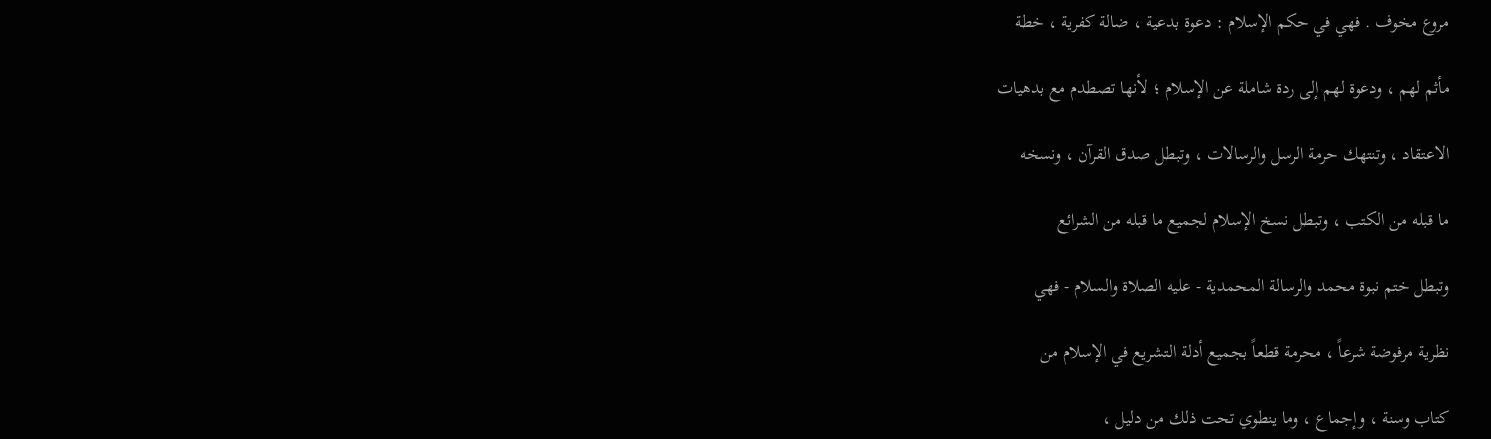مروع مخوف . فهي في حكم الإسلام : دعوة بدعية ، ضالة كفرية ، خطة

مأثم لهم ، ودعوة لهم إلى ردة شاملة عن الإسلام ؛ لأنها تصطدم مع بدهيات

الاعتقاد ، وتنتهك حرمة الرسل والرسالات ، وتبطل صدق القرآن ، ونسخه

ما قبله من الكتب ، وتبطل نسخ الإسلام لجميع ما قبله من الشرائع

وتبطل ختم نبوة محمد والرسالة المحمدية - عليه الصلاة والسلام - فهي

نظرية مرفوضة شرعاً ، محرمة قطعاً بجميع أدلة التشريع في الإسلام من

كتاب وسنة ، وإجماع ، وما ينطوي تحت ذلك من دليل ،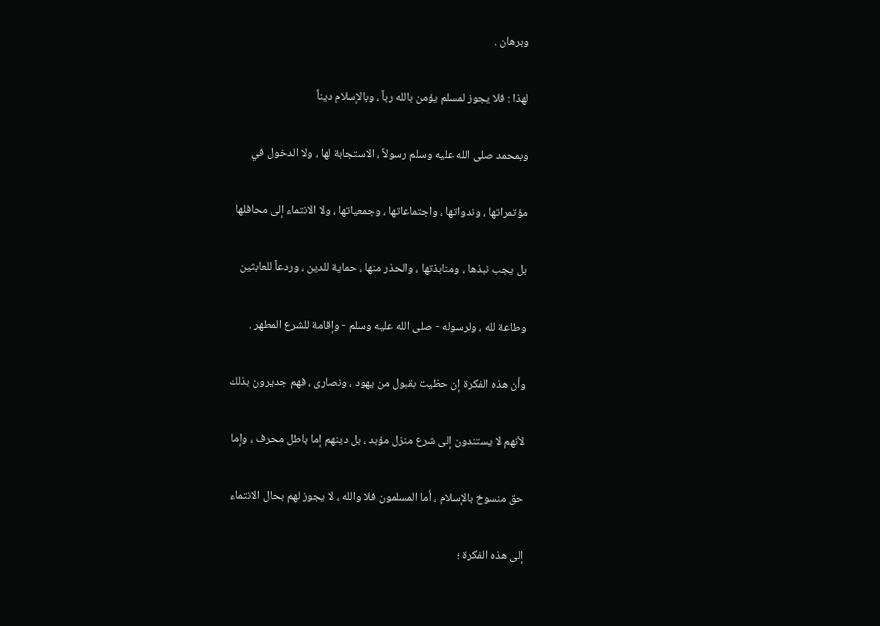وبرهان .

لهذا : فلا يجوز لمسلم يؤمن بالله رباً ، وبالإسلام ديناً

وبمحمد صلى الله عليه وسلم رسولاً ، الاستجابة لها ، ولا الدخول في

مؤتمراتها ، وندواتها ، واجتماعاتها ، وجمعياتها ، ولا الانتماء إلى محافلها

بل يجب نبذها ، ومنابذتها ، والحذر منها ، حماية للدين ، وردعاً للعابثين

وطاعة لله ، ولرسوله - صلى الله عليه وسلم - وإقامة للشرع المطهر .

وأن هذه الفكرة إن حظيت بقبول من يهود ، ونصارى ، فهم جديرون بذلك

لأنهم لا يستندون إلى شرع منزل مؤبد ، بل دينهم إما باطل محرف ، وإما

حق منسوخ بالإسلام ، أما المسلمون فلا والله ، لا يجوز لهم بحال الانتماء

إلى هذه الفكرة ؛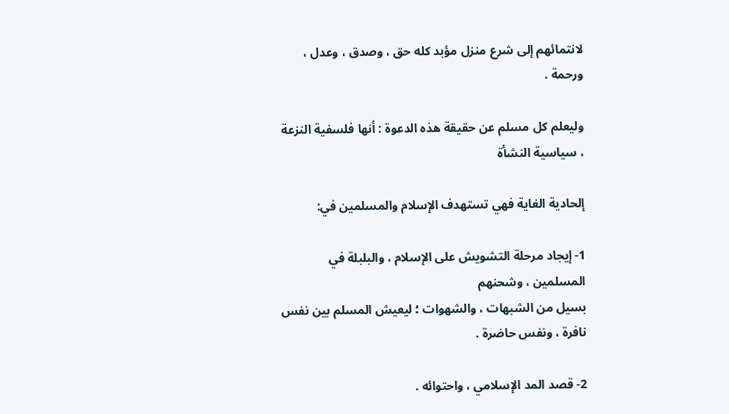لانتمائهم إلى شرع منزل مؤبد كله حق ، وصدق ، وعدل ، ورحمة .

وليعلم كل مسلم عن حقيقة هذه الدعوة : أنها فلسفية النزعة ، سياسية النشأة

إلحادية الغاية فهي تستهدف الإسلام والمسلمين في:

1- إيجاد مرحلة التشويش على الإسلام ، والبلبلة في المسلمين ، وشحنهم
بسيل من الشبهات ، والشهوات ؛ ليعيش المسلم بين نفس نافرة ، ونفس حاضرة .

2- قصد المد الإسلامي ، واحتوائه .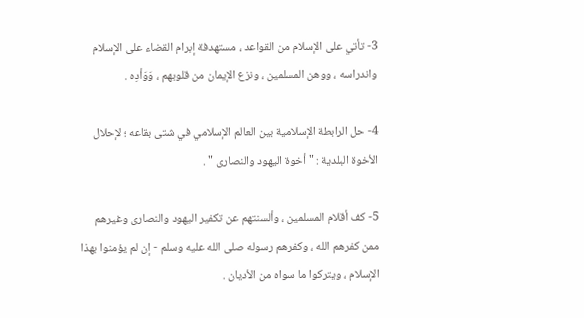3- تأتي على الإسلام من القواعد ، مستهدفة إبرام القضاء على الإسلام
واندراسه ، ووهن المسلمين ، ونزع الإيمان من قلوبهم ، وَوَأدِه .

4- حل الرابطة الإسلامية بين العالم الإسلامي في شتى بقاعه ؛ لإحلال
الأخوة البلدية : " أخوة اليهود والنصارى " .

5- كف أقلام المسلمين ، وألسنتهم عن تكفير اليهود والنصارى وغيرهم
ممن كفرهم الله ، وكفرهم رسوله صلى الله عليه وسلم - إن لم يؤمنوا بهذا
الإسلام ، ويتركوا ما سواه من الأديان .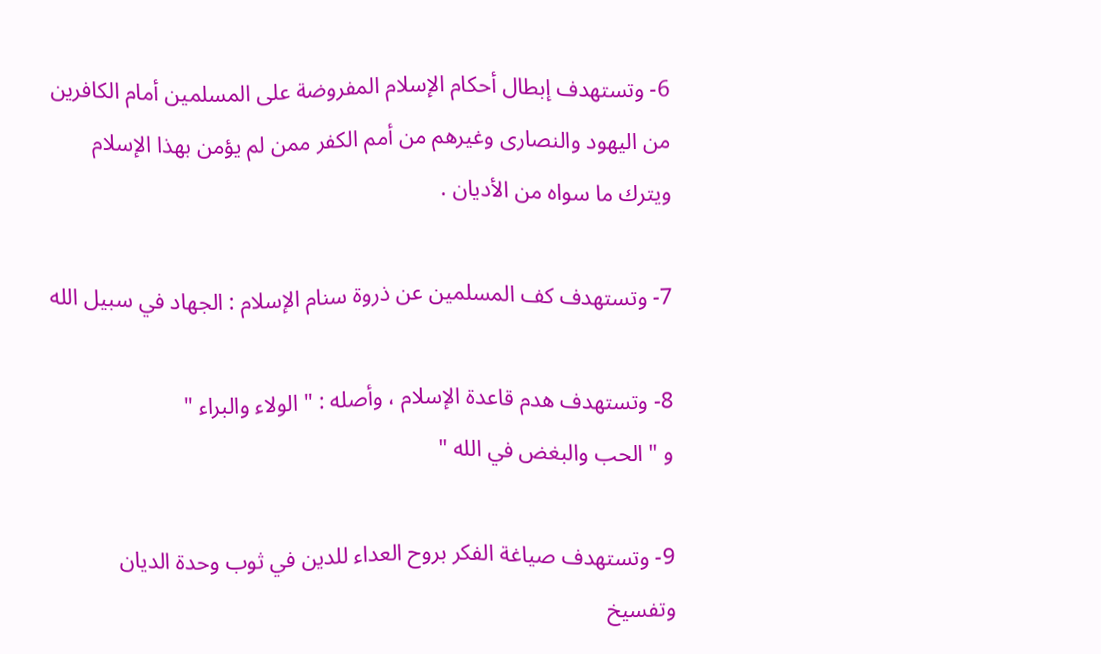6- وتستهدف إبطال أحكام الإسلام المفروضة على المسلمين أمام الكافرين
من اليهود والنصارى وغيرهم من أمم الكفر ممن لم يؤمن بهذا الإسلام
ويترك ما سواه من الأديان .

7- وتستهدف كف المسلمين عن ذروة سنام الإسلام : الجهاد في سبيل الله

8- وتستهدف هدم قاعدة الإسلام ، وأصله : " الولاء والبراء "
و " الحب والبغض في الله "

9- وتستهدف صياغة الفكر بروح العداء للدين في ثوب وحدة الديان
وتفسيخ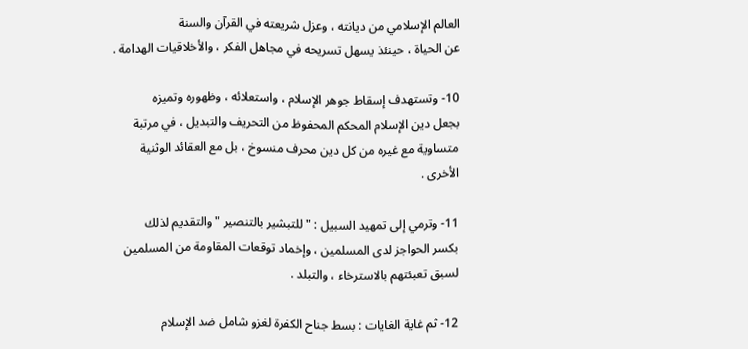العالم الإسلامي من ديانته ، وعزل شريعته في القرآن والسنة
عن الحياة ، حينئذ يسهل تسريحه في مجاهل الفكر ، والأخلاقيات الهدامة .

10- وتستهدف إسقاط جوهر الإسلام ، واستعلائه ، وظهوره وتميزه
بجعل دين الإسلام المحكم المحفوظ من التحريف والتبديل ، في مرتبة
متساوية مع غيره من كل دين محرف منسوخ ، بل مع العقائد الوثنية الأخرى .

11- وترمي إلى تمهيد السبيل : " للتبشير بالتنصير " والتقديم لذلك
بكسر الحواجز لدى المسلمين ، وإخماد توقعات المقاومة من المسلمين
لسبق تعبئتهم بالاسترخاء ، والتبلد .

12- ثم غاية الغايات : بسط جناح الكفرة لغزو شامل ضد الإسلام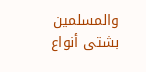والمسلمين بشتى أنواع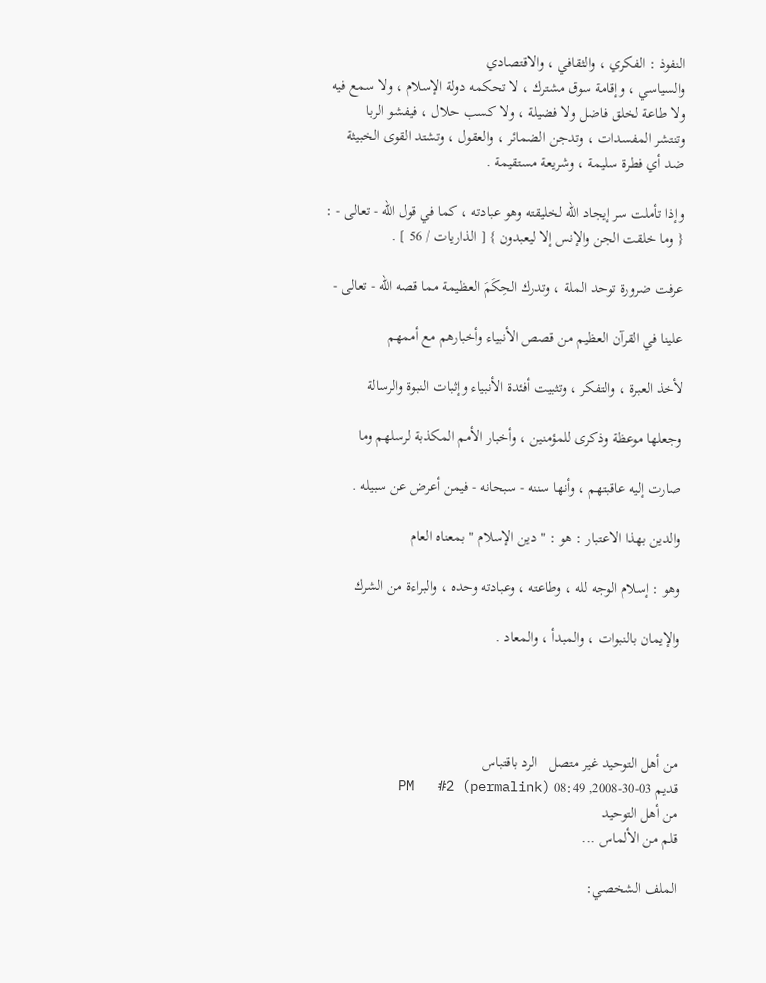النفوذ : الفكري ، والثقافي ، والاقتصادي
والسياسي ، وإقامة سوق مشترك ، لا تحكمه دولة الإسلام ، ولا سمع فيه
ولا طاعة لخلق فاضل ولا فضيلة ، ولا كسب حلال ، فيفشو الربا
وتنتشر المفسدات ، وتدجن الضمائر ، والعقول ، وتشتد القوى الخبيثة
ضد أي فطرة سليمة ، وشريعة مستقيمة .

وإذا تأملت سر إيجاد الله لخليقته وهو عبادته ، كما في قول الله - تعالى - :
{ وما خلقت الجن والإنس إلا ليعبدون } [ الذاريات / 56 ] .

عرفت ضرورة توحد الملة ، وتدرك الحِكَمَ العظيمة مما قصه الله - تعالى -

علينا في القرآن العظيم من قصص الأنبياء وأخبارهم مع أممهم

لأخذ العبرة ، والتفكر ، وتثبيت أفئدة الأنبياء وإثبات النبوة والرسالة

وجعلها موعظة وذكرى للمؤمنين ، وأخبار الأمم المكذبة لرسلهم وما

صارت إليه عاقبتهم ، وأنها سننه - سبحانه - فيمن أعرض عن سبيله .

والدين بهذا الاعتبار : هو : " دين الإسلام " بمعناه العام

وهو : إسلام الوجه لله ، وطاعته ، وعبادته وحده ، والبراءة من الشرك

والإيمان بالنبوات ، والمبدأ ، والمعاد .




من أهل التوحيد غير متصل   الرد باقتباس
قديم 03-30-2008, 08:49 PM   #2 (permalink)
من أهل التوحيد
قلم من الألماس ...

الملف الشخصي: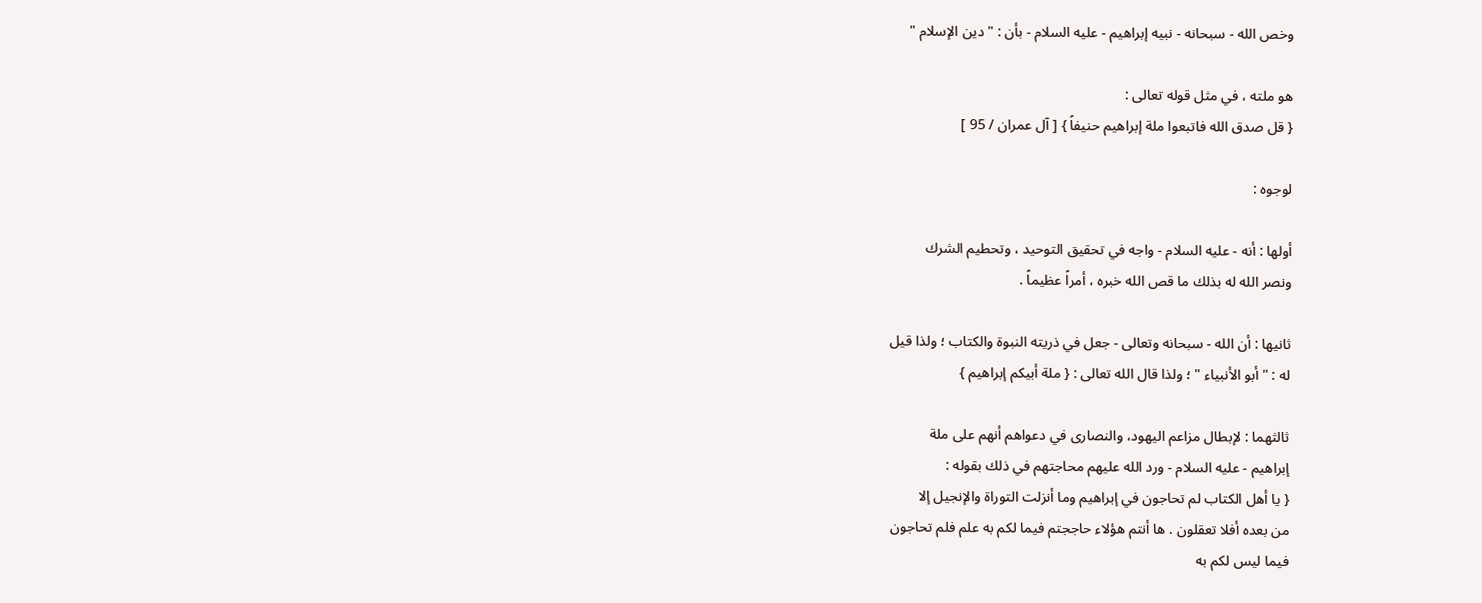وخص الله - سبحانه - نبيه إبراهيم - عليه السلام - بأن : " دين الإسلام "

هو ملته ، في مثل قوله تعالى :
{ قل صدق الله فاتبعوا ملة إبراهيم حنيفاً } [ آل عمران / 95 ]

لوجوه :

أولها : أنه - عليه السلام - واجه في تحقيق التوحيد ، وتحطيم الشرك
ونصر الله له بذلك ما قص الله خبره ، أمراً عظيماً .

ثانيها : أن الله - سبحانه وتعالى - جعل في ذريته النبوة والكتاب ؛ ولذا قيل
له : " أبو الأنبياء " ؛ ولذا قال الله تعالى : { ملة أبيكم إبراهيم }

ثالثهما : لإبطال مزاعم اليهود، والنصارى في دعواهم أنهم على ملة
إبراهيم - عليه السلام - ورد الله عليهم محاجتهم في ذلك بقوله :
{ يا أهل الكتاب لم تحاجون في إبراهيم وما أنزلت التوراة والإنجيل إلا
من بعده أفلا تعقلون . ها أنتم هؤلاء حاججتم فيما لكم به علم فلم تحاجون
فيما ليس لكم به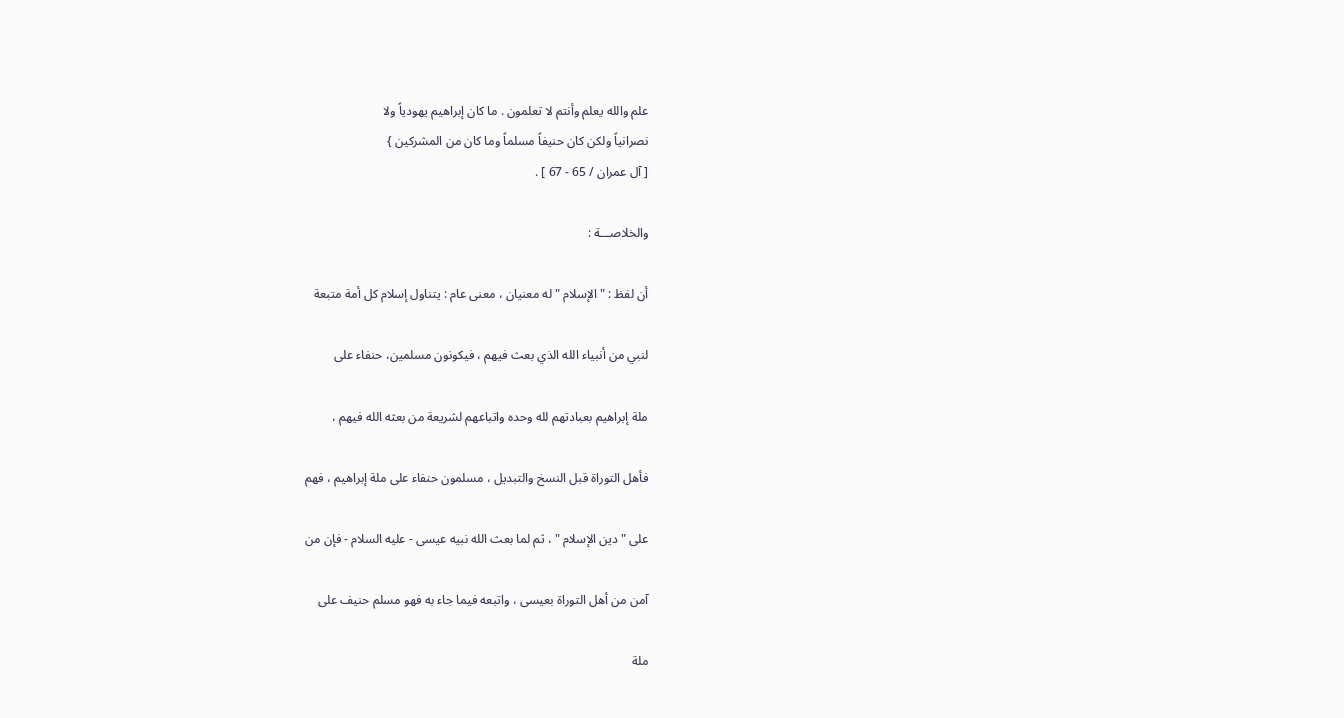علم والله يعلم وأنتم لا تعلمون . ما كان إبراهيم يهودياً ولا
نصرانياً ولكن كان حنيفاً مسلماً وما كان من المشركين }
[ آل عمران / 65 - 67 ] .

والخلاصـــة :

أن لفظ : " الإسلام " له معنيان ، معنى عام : يتناول إسلام كل أمة متبعة

لنبي من أنبياء الله الذي بعث فيهم ، فيكونون مسلمين، حنفاء على

ملة إبراهيم بعبادتهم لله وحده واتباعهم لشريعة من بعثه الله فيهم ،

فأهل التوراة قبل النسخ والتبديل ، مسلمون حنفاء على ملة إبراهيم ، فهم

على " دين الإسلام " ، ثم لما بعث الله نبيه عيسى - عليه السلام - فإن من

آمن من أهل التوراة بعيسى ، واتبعه فيما جاء به فهو مسلم حنيف على

ملة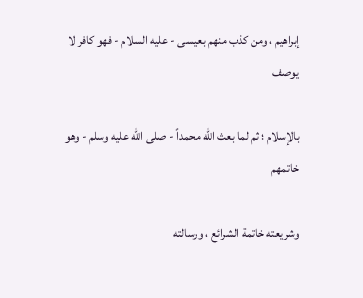إبراهيم ، ومن كذب منهم بعيسى - عليه السلام - فهو كافر لا يوصف

بالإسلام ؛ ثم لما بعث الله محمداً - صلى الله عليه وسلم - وهو خاتمهم

وشريعته خاتمة الشرائع ، ورسالته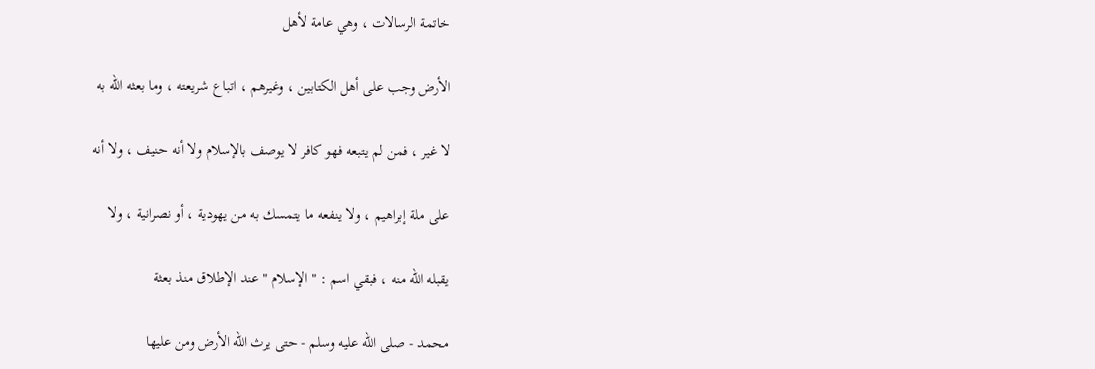خاتمة الرسالات ، وهي عامة لأهل

الأرض وجب على أهل الكتابين ، وغيرهم ، اتباع شريعته ، وما بعثه الله به

لا غير ، فمن لم يتبعه فهو كافر لا يوصف بالإسلام ولا أنه حنيف ، ولا أنه

على ملة إبراهيم ، ولا ينفعه ما يتمسك به من يهودية ، أو نصرانية ، ولا

يقبله الله منه ، فبقي اسم : " الإسلام " عند الإطلاق منذ بعثة

محمد - صلى الله عليه وسلم - حتى يرث الله الأرض ومن عليها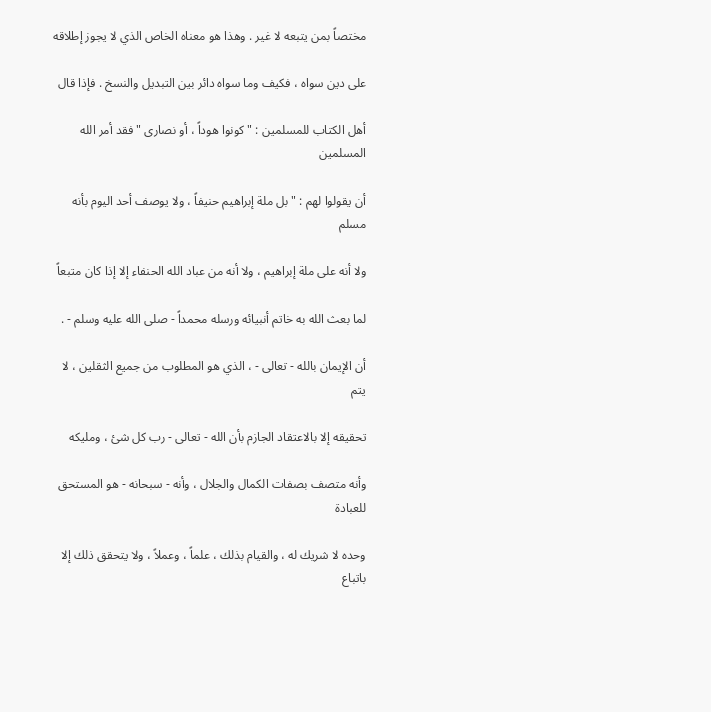مختصاً بمن يتبعه لا غير . وهذا هو معناه الخاص الذي لا يجوز إطلاقه

على دين سواه ، فكيف وما سواه دائر بين التبديل والنسخ . فإذا قال

أهل الكتاب للمسلمين : " كونوا هوداً ، أو نصارى " فقد أمر الله المسلمين

أن يقولوا لهم : " بل ملة إبراهيم حنيفاً ، ولا يوصف أحد اليوم بأنه مسلم

ولا أنه على ملة إبراهيم ، ولا أنه من عباد الله الحنفاء إلا إذا كان متبعاً

لما بعث الله به خاتم أنبيائه ورسله محمداً - صلى الله عليه وسلم - .

أن الإيمان بالله - تعالى - ، الذي هو المطلوب من جميع الثقلين ، لا يتم

تحقيقه إلا بالاعتقاد الجازم بأن الله - تعالى - رب كل شئ ، ومليكه

وأنه متصف بصفات الكمال والجلال ، وأنه - سبحانه - هو المستحق للعبادة

وحده لا شريك له ، والقيام بذلك ، علماً ، وعملاً ، ولا يتحقق ذلك إلا باتباع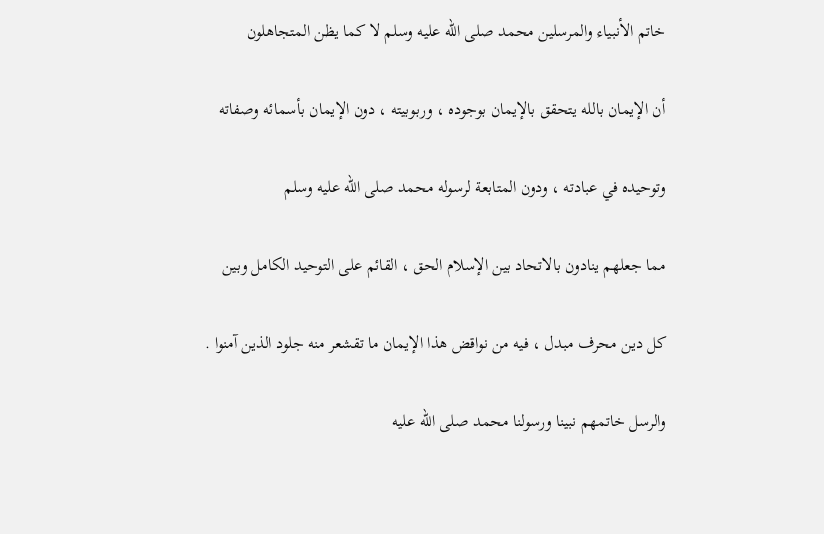خاتم الأنبياء والمرسلين محمد صلى الله عليه وسلم لا كما يظن المتجاهلون

أن الإيمان بالله يتحقق بالإيمان بوجوده ، وربوبيته ، دون الإيمان بأسمائه وصفاته

وتوحيده في عبادته ، ودون المتابعة لرسوله محمد صلى الله عليه وسلم

مما جعلهم ينادون بالاتحاد بين الإسلام الحق ، القائم على التوحيد الكامل وبين

كل دين محرف مبدل ، فيه من نواقض هذا الإيمان ما تقشعر منه جلود الذين آمنوا .

والرسل خاتمهم نبينا ورسولنا محمد صلى الله عليه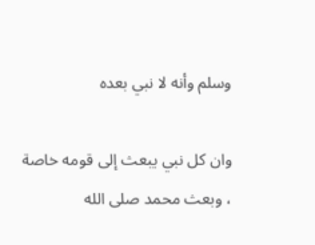وسلم وأنه لا نبي بعده

وان كل نبي يبعث إلى قومه خاصة ، وبعث محمد صلى الله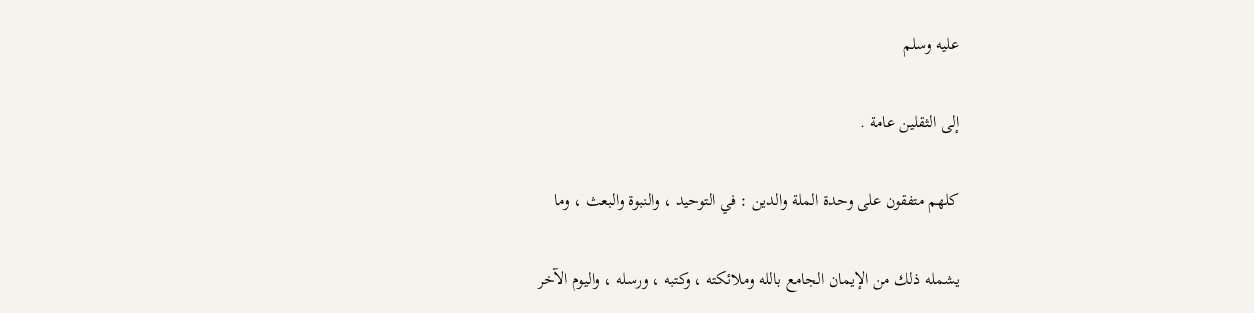عليه وسلم

إلى الثقلين عامة .

كلهم متفقون على وحدة الملة والدين : في التوحيد ، والنبوة والبعث ، وما

يشمله ذلك من الإيمان الجامع بالله وملائكته ، وكتبه ، ورسله ، واليوم الآخر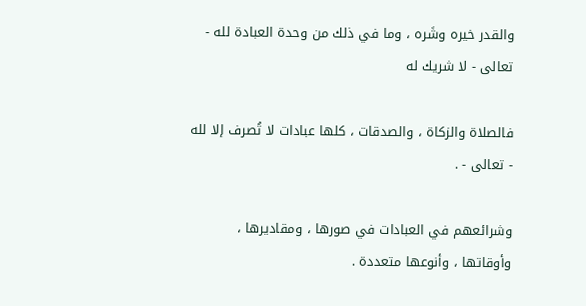والقدر خيره وشَره ، وما في ذلك من وحدة العبادة لله - تعالى - لا شريك له

فالصلاة والزكاة ، والصدقات ، كلها عبادات لا تُصرف إلا لله - تعالى - .

وشرائعهم في العبادات في صورها ، ومقاديرها ، وأوقاتها ، وأنوعها متعددة .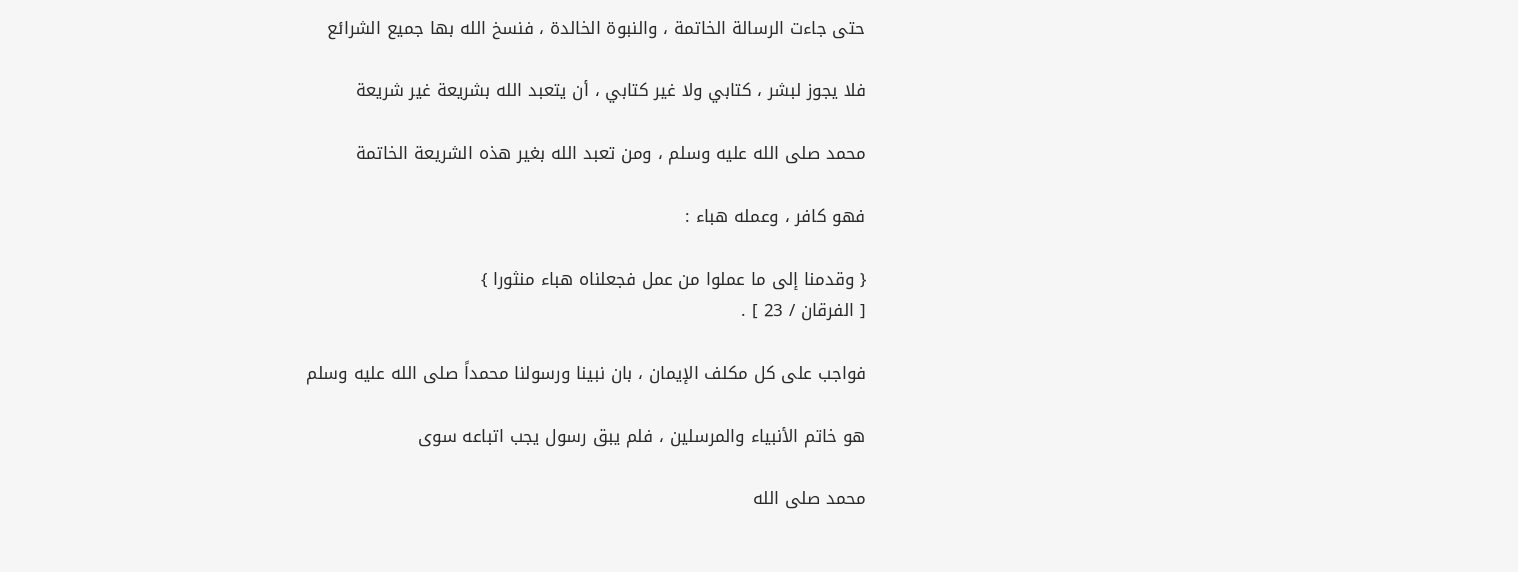حتى جاءت الرسالة الخاتمة ، والنبوة الخالدة ، فنسخ الله بها جميع الشرائع

فلا يجوز لبشر ، كتابي ولا غير كتابي ، أن يتعبد الله بشريعة غير شريعة

محمد صلى الله عليه وسلم ، ومن تعبد الله بغير هذه الشريعة الخاتمة

فهو كافر ، وعمله هباء :

{ وقدمنا إلى ما عملوا من عمل فجعلناه هباء منثورا }
[ الفرقان / 23 ] .

فواجب على كل مكلف الإيمان ، بان نبينا ورسولنا محمداً صلى الله عليه وسلم

هو خاتم الأنبياء والمرسلين ، فلم يبق رسول يجب اتباعه سوى

محمد صلى الله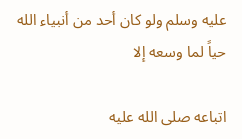عليه وسلم ولو كان أحد من أنبياء الله حياً لما وسعه إلا

اتباعه صلى الله عليه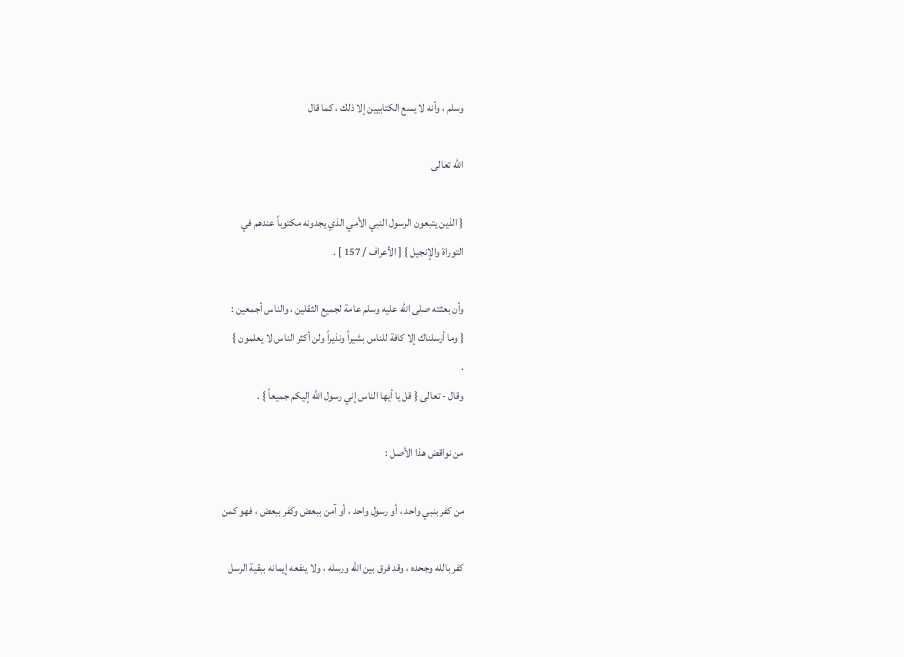وسلم ، وأنه لا يسع الكتابيين إلا ذلك ، كما قال

الله تعالى

{ الذين يتبعون الرسول النبي الأمي الذي يجدونه مكتوباً عندهم في
التوراة والإنجيل } [ الأعراف / 157 ] .

وأن بعثته صلى الله عليه وسلم عامة لجميع الثقلين ، والناس أجمعين :
{ وما أرسلناك إلا كافة للناس بشيراً ونذيراً ولن أكثر الناس لا يعلمون }
.
وقال - تعالى { قل يا أيها الناس إني رسول الله إليكم جميعاً } .

من نواقض هذا الأصل :

من كفر بنبي واحد ، أو رسول واحد ، أو آمن ببعض وكفر ببعض ، فهو كمن

كفر بالله وجحده ، وقد فرق بين الله ورسله ، ولا ينفعه إيمانه ببقية الرسل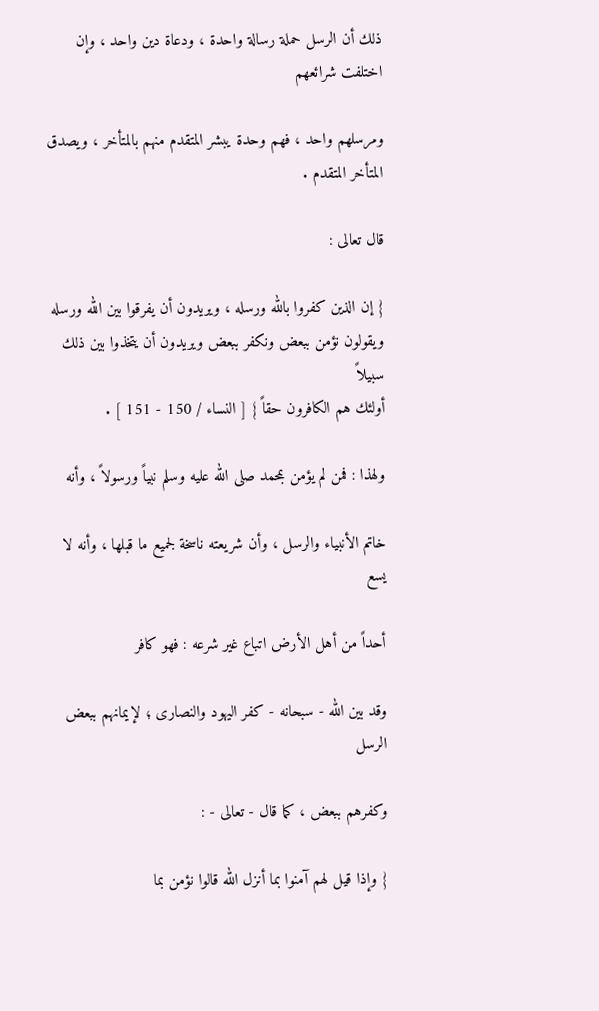ذلك أن الرسل حملة رسالة واحدة ، ودعاة دين واحد ، وإن اختلفت شرائعهم

ومرسلهم واحد ، فهم وحدة يبشر المتقدم منهم بالمتأخر ، ويصدق المتأخر المتقدم .

قال تعالى :

{ إن الذين كفروا بالله ورسله ، ويريدون أن يفرقوا بين الله ورسله
ويقولون نؤمن ببعض ونكفر ببعض ويريدون أن يتخذوا بين ذلك سبيلاً
أولئك هم الكافرون حقاً } [ النساء / 150 - 151 ] .

ولهذا : فمن لم يؤمن بمحمد صلى الله عليه وسلم نبياً ورسولاً ، وأنه

خاتم الأنبياء والرسل ، وأن شريعته ناسخة لجميع ما قبلها ، وأنه لا يسع

أحداً من أهل الأرض اتباع غير شرعه : فهو كافر

وقد بين الله - سبحانه - كفر اليهود والنصارى ؛ لإيمانهم ببعض الرسل

وكفرهم ببعض ، كما قال - تعالى - :

{ وإذا قيل لهم آمنوا بما أنزل الله قالوا نؤمن بما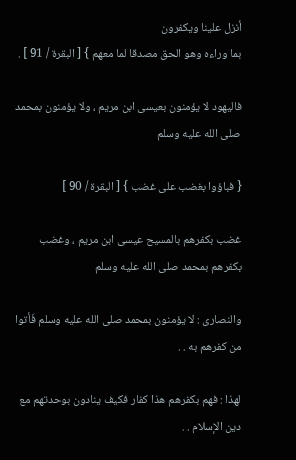أنزل علينا ويكفرون
بما وراءه وهو الحق مصدقا لما معهم } [ البقرة / 91 ] .

فاليهود لا يؤمنون بعيسى ابن مريم ، ولا يؤمنون بمحمد صلى الله عليه وسلم

{ فباؤوا بغضب على غضب } [ البقرة / 90 ]

غضب بكفرهم بالمسيح عيسى ابن مريم ، وغضب بكفرهم بمحمد صلى الله عليه وسلم

والنصارى : لا يؤمنون بمحمد صلى الله عليه وسلم فَأتوا من كفرهم به . .

لهذا : فهم بكفرهم هذا كفار فكيف ينادون بوحدتهم مع دين الإسلام . .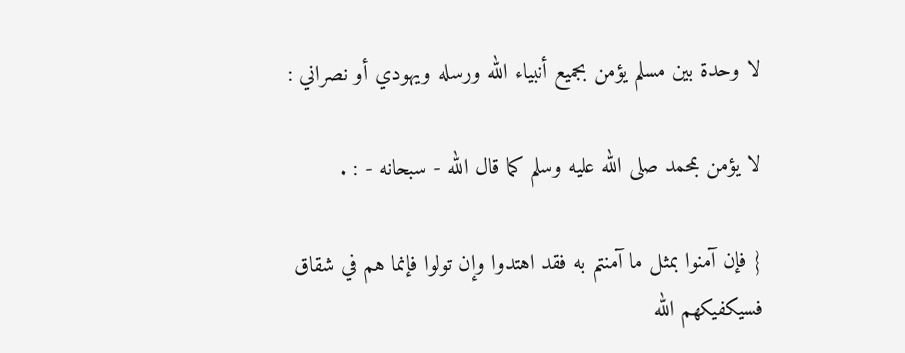لا وحدة بين مسلم يؤمن بجميع أنبياء الله ورسله ويهودي أو نصراني :

لا يؤمن بمحمد صلى الله عليه وسلم كما قال الله - سبحانه - : .

{ فإن آمنوا بمثل ما آمنتم به فقد اهتدوا وإن تولوا فإنما هم في شقاق
فسيكفيكهم الله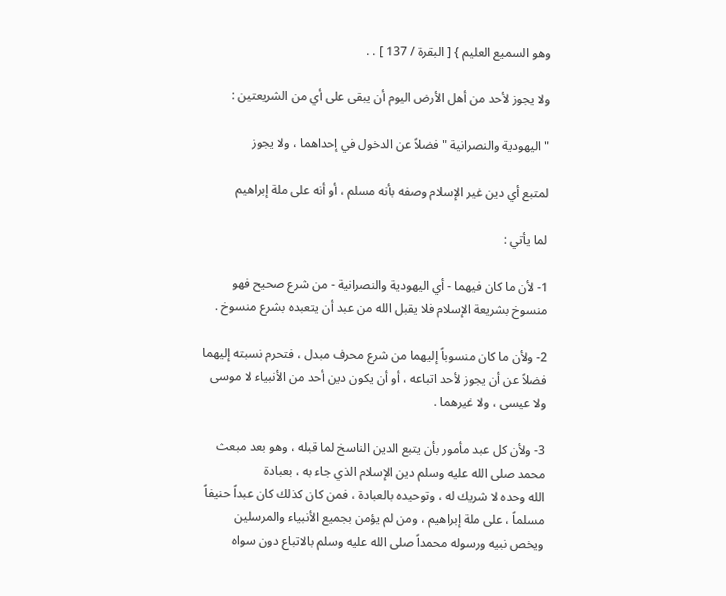وهو السميع العليم } [ البقرة / 137 ] . .

ولا يجوز لأحد من أهل الأرض اليوم أن يبقى على أي من الشريعتين :

" اليهودية والنصرانية " فضلاً عن الدخول في إحداهما ، ولا يجوز

لمتبع أي دين غير الإسلام وصفه بأنه مسلم ، أو أنه على ملة إبراهيم

لما يأتي :

1- لأن ما كان فيهما - أي اليهودية والنصرانية - من شرع صحيح فهو
منسوخ بشريعة الإسلام فلا يقبل الله من عبد أن يتعبده بشرع منسوخ .

2- ولأن ما كان منسوباً إليهما من شرع محرف مبدل ، فتحرم نسبته إليهما
فضلاً عن أن يجوز لأحد اتباعه ، أو أن يكون دين أحد من الأنبياء لا موسى
ولا عيسى ، ولا غيرهما .

3- ولأن كل عبد مأمور بأن يتبع الدين الناسخ لما قبله ، وهو بعد مبعث
محمد صلى الله عليه وسلم دين الإسلام الذي جاء به ، بعبادة
الله وحده لا شريك له ، وتوحيده بالعبادة ، فمن كان كذلك كان عبداً حنيفاً
مسلماً ، على ملة إبراهيم ، ومن لم يؤمن بجميع الأنبياء والمرسلين
ويخص نبيه ورسوله محمداً صلى الله عليه وسلم بالاتباع دون سواه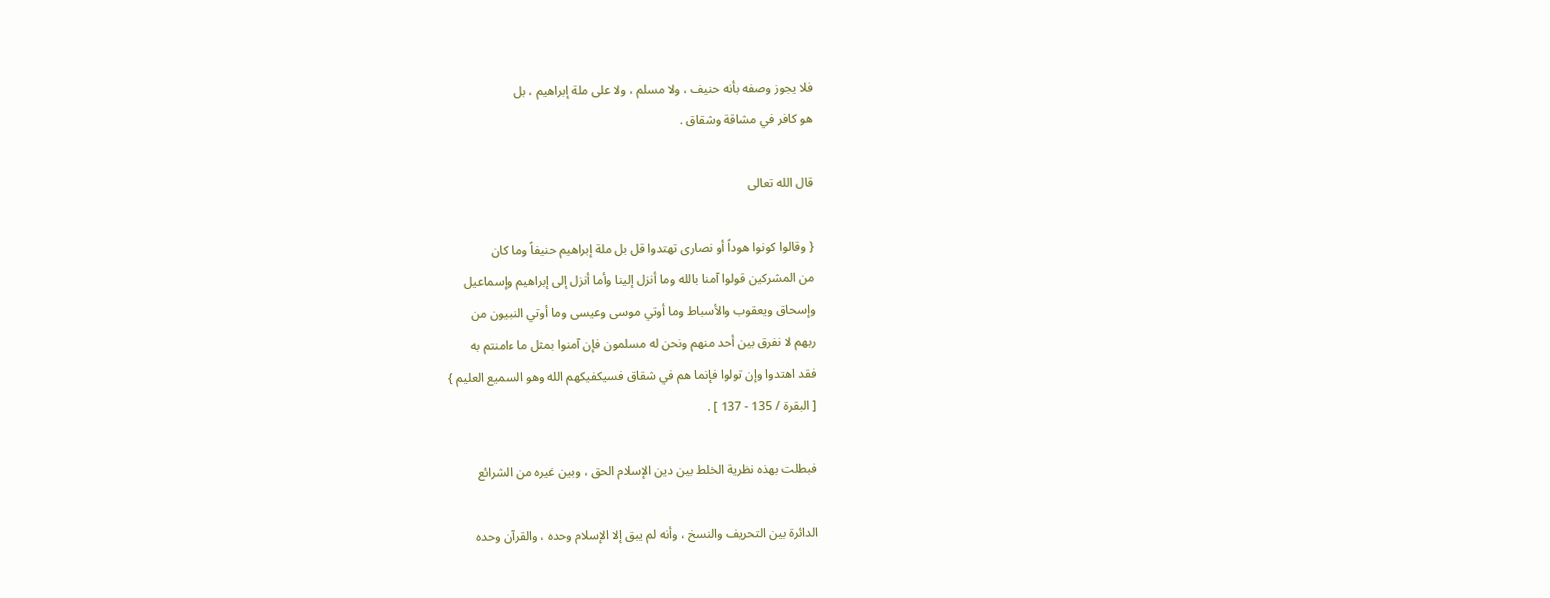فلا يجوز وصفه بأنه حنيف ، ولا مسلم ، ولا على ملة إبراهيم ، بل
هو كافر في مشاقة وشقاق .

قال الله تعالى

{ وقالوا كونوا هوداً أو نصارى تهتدوا قل بل ملة إبراهيم حنيفاً وما كان
من المشركين قولوا آمنا بالله وما أنزل إلينا وأما أنزل إلى إبراهيم وإسماعيل
وإسحاق ويعقوب والأسباط وما أوتي موسى وعيسى وما أوتي النبيون من
ربهم لا نفرق بين أحد منهم ونحن له مسلمون فإن آمنوا بمثل ما ءامنتم به
فقد اهتدوا وإن تولوا فإنما هم في شقاق فسيكفيكهم الله وهو السميع العليم }
[ البقرة / 135 - 137 ] .

فبطلت بهذه نظرية الخلط بين دين الإسلام الحق ، وبين غيره من الشرائع

الدائرة بين التحريف والنسخ ، وأنه لم يبق إلا الإسلام وحده ، والقرآن وحده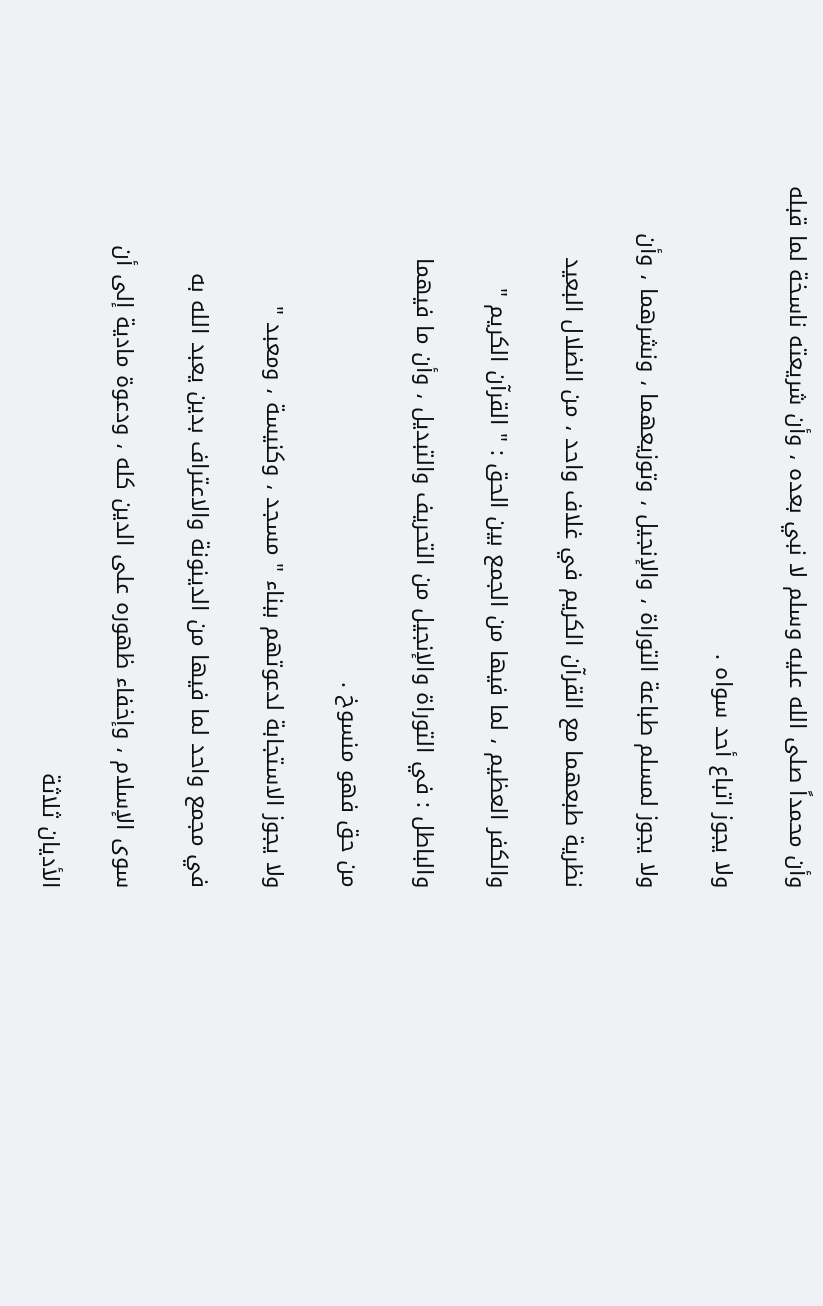وأن محمداً صلى الله عليه وسلم لا نبي بعده ، وأن شريعته ناسخة لما قبله

ولا يجوز اتباع أحد سواه .

ولا يجوز لمسلم طباعة التوراة ، والإنجيل ، وتوزيعهما ، ونشرهما ، وأن

نظرية طبعهما مع القرآن الكريم في غلاف واحد ، من الضلال البعيد

والكفر العظيم ، لما فيها من الجمع بين الحق : " القرآن الكريم "

والباطل : في التوراة والإنجيل من التحريف والتبديل ، وأن ما فيهما

من حق فهو منسوخ .

ولا يجوز الاستجابة لدعوتهم ببناء " مسجد ، وكنيسة ، ومعبد "

في مجمع واحد لما فيها من الدينونة والاعتراف بدين يعبد الله به

سوى الإسلام ، وإخفاء ظهوره على الدين كله ، ودعوة مادية إلى أن

الأديان ثلاثة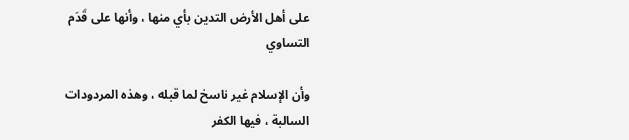على أهل الأرض التدين بأي منها ، وأنها على قَدَم التساوي

وأن الإسلام غير ناسخ لما قبله ، وهذه المردودات السالبة ، فيها الكفر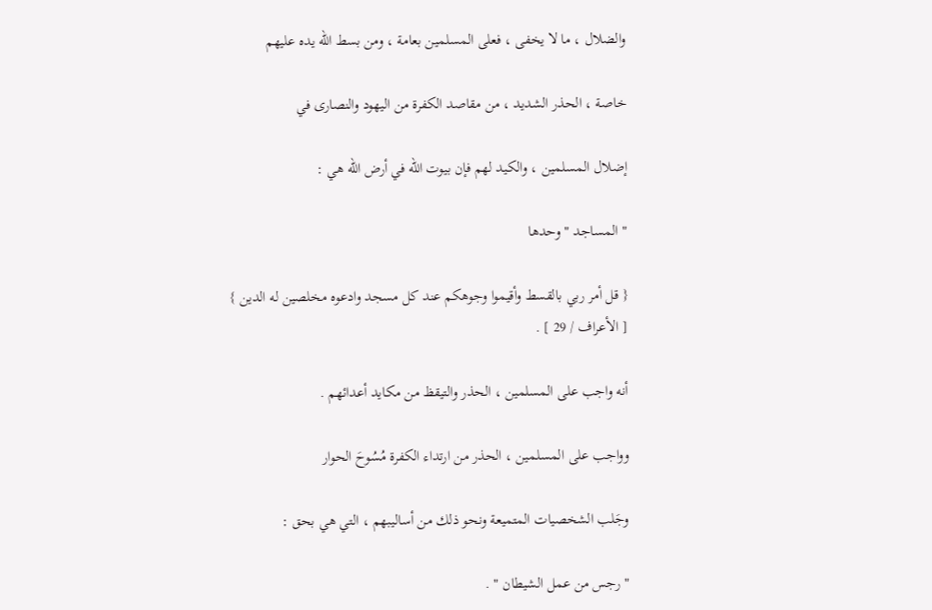والضلال ، ما لا يخفى ، فعلى المسلمين بعامة ، ومن بسط الله يده عليهم

خاصة ، الحذر الشديد ، من مقاصد الكفرة من اليهود والنصارى في

إضلال المسلمين ، والكيد لهم فإن بيوت الله في أرض الله هي :

" المساجد " وحدها

{ قل أمر ربي بالقسط وأقيموا وجوهكم عند كل مسجد وادعوه مخلصين له الدين }
[ الأعراف / 29 ] .

أنه واجب على المسلمين ، الحذر والتيقظ من مكايد أعدائهم .

وواجب على المسلمين ، الحذر من ارتداء الكفرة مُسُوحَ الحوار

وجَلب الشخصيات المتميعة ونحو ذلك من أساليبهم ، التي هي بحق :

" رجس من عمل الشيطان " .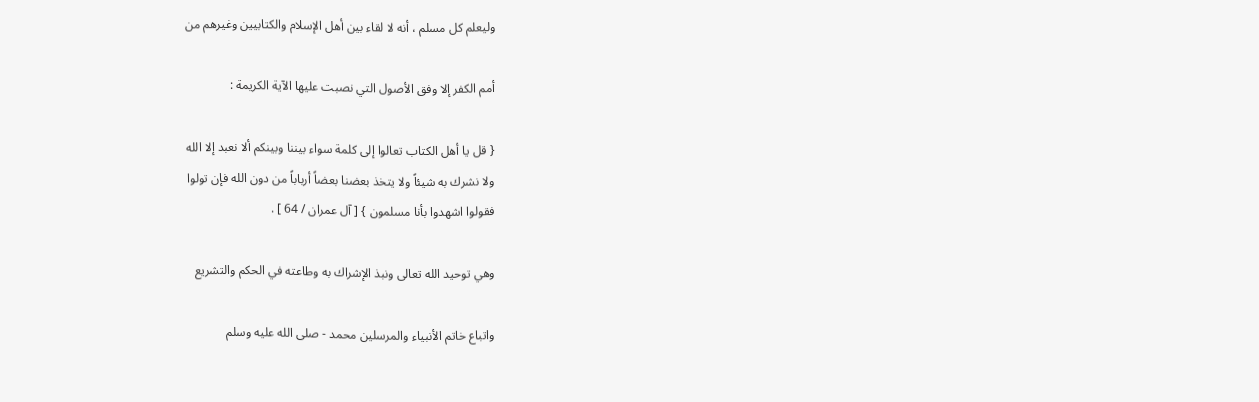وليعلم كل مسلم ، أنه لا لقاء بين أهل الإسلام والكتابيين وغيرهم من

أمم الكفر إلا وفق الأصول التي نصبت عليها الآية الكريمة :

{ قل يا أهل الكتاب تعالوا إلى كلمة سواء بيننا وبينكم ألا نعبد إلا الله
ولا نشرك به شيئاً ولا يتخذ بعضنا بعضاً أرباباً من دون الله فإن تولوا
فقولوا اشهدوا بأنا مسلمون } [ آل عمران / 64 ] .

وهي توحيد الله تعالى ونبذ الإشراك به وطاعته في الحكم والتشريع

واتباع خاتم الأنبياء والمرسلين محمد - صلى الله عليه وسلم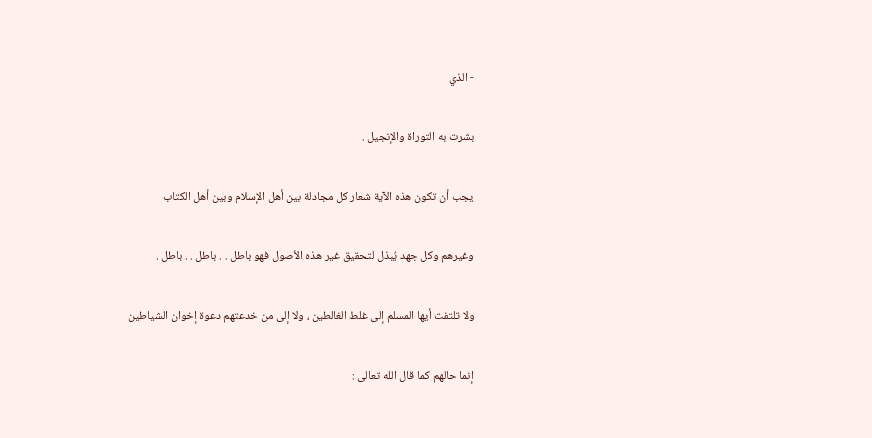- الذي

بشرت به التوراة والإنجيل .

يجب أن تكون هذه الآية شعار كل مجادلة بين أهل الإسلام وبين أهل الكتاب

وغيرهم وكل جهد يُبذل لتحقيق غير هذه الأصول فهو باطل . . باطل . . باطل .

ولا تلتفت أيها المسلم إلى غلط الغالطين ، ولا إلى من خدعتهم دعوة إخوان الشياطين

إنما حالهم كما قال الله تعالى :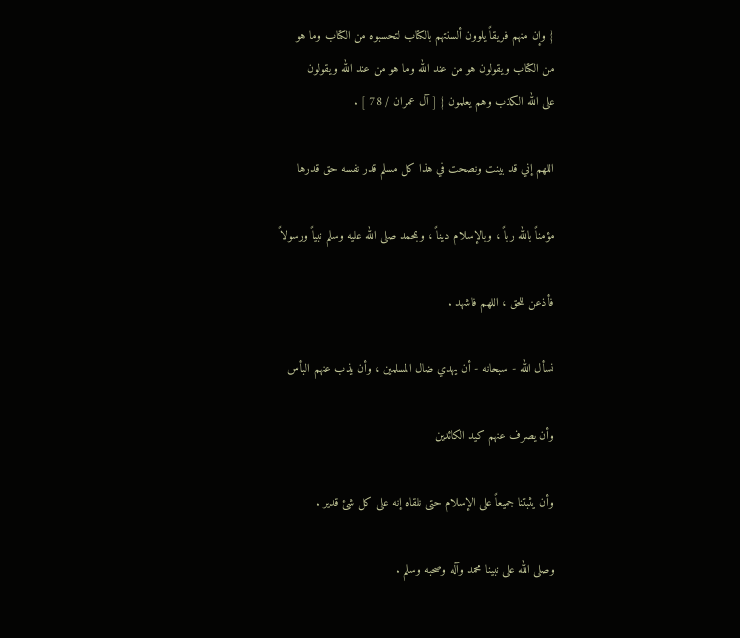{ وإن منهم فريقاً يلوون ألسنتهم بالكتاب لتحسبوه من الكتاب وما هو
من الكتاب ويقولون هو من عند الله وما هو من عند الله ويقولون
على الله الكذب وهم يعلمون } [ آل عمران / 78 ] .

اللهم إني قد بينت ونصحت في هذا كل مسلم قدر نفسه حق قدرها

مؤمناً بالله رباً ، وبالإسلام ديناً ، وبمحمد صلى الله عليه وسلم نبياً ورسولاً

فأذعن للحق ، اللهم فاشهد .

نسأل الله - سبحانه - أن يهدي ضال المسلمين ، وأن يذب عنهم البأس

وأن يصرف عنهم كيد الكائدين

وأن يثبتنا جميعاً على الإسلام حتى نلقاه إنه على كل شئ قدير .

وصلى الله على نبينا محمد وآله وصحبه وسلم .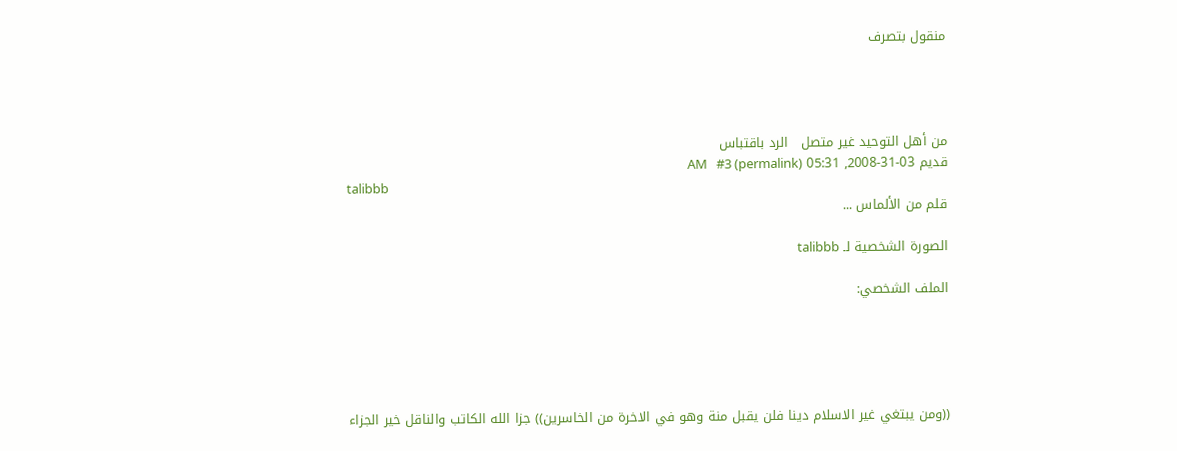منقول بتصرف




من أهل التوحيد غير متصل   الرد باقتباس
قديم 03-31-2008, 05:31 AM   #3 (permalink)
talibbb
قلم من الألماس ...

الصورة الشخصية لـ talibbb

الملف الشخصي:





((ومن يبتغي غير الاسلام دينا فلن يقبل منة وهو في الاخرة من الخاسرين)) جزا الله الكاتب والناقل خير الجزاء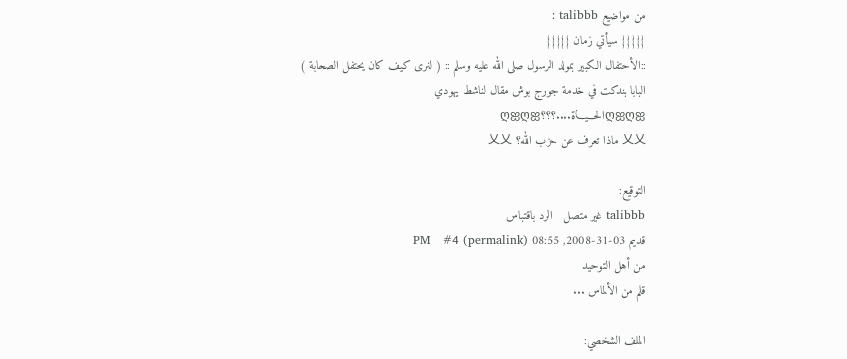من مواضيع talibbb :
{{{{{ سيأتي زمان }}}}}
::الأحتفال الكبير بمولد الرسول صلى الله عليه وسلم :: ( لنرى كيف كان يحتفل الصحابة )
البابا بندكت في خدمة جورج بوش مقال لناشط يهودي
ღஐღஐالحـــيـــاة....؟؟؟ღஐღஐ
乂乂 ماذا تعرف عن حزب الله؟ 乂乂

التوقيع:
talibbb غير متصل   الرد باقتباس
قديم 03-31-2008, 08:55 PM   #4 (permalink)
من أهل التوحيد
قلم من الألماس ...

الملف الشخصي: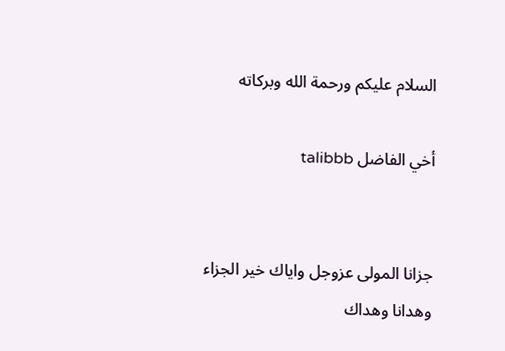السلام عليكم ورحمة الله وبركاته

أخي الفاضل talibbb


جزانا المولى عزوجل واياك خير الجزاء وهدانا وهداك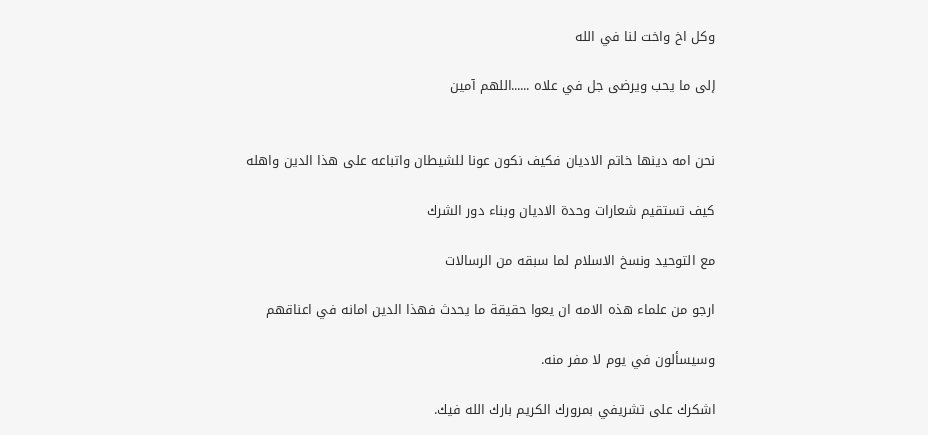وكل اخ واخت لنا في الله

إلى ما يحب ويرضى جل في علاه ......اللهم آمين


نحن امه دينها خاتم الاديان فكيف نكون عونا للشيطان واتباعه على هذا الدين واهله

كيف تستقيم شعارات وحدة الاديان وبناء دور الشرك

مع التوحيد ونسخ الاسلام لما سبقه من الرسالات

ارجو من علماء هذه الامه ان يعوا حقيقة ما يحدث فهذا الدين امانه في اعناقهم

وسيسألون في يوم لا مفر منه.

اشكرك على تشريفي بمرورك الكريم بارك الله فيك.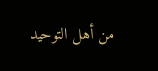من أهل التوحيد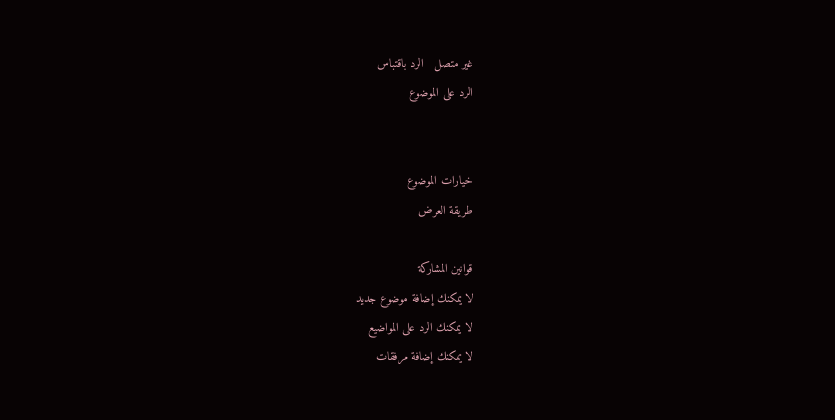غير متصل   الرد باقتباس
الرد على الموضوع


خيارات الموضوع
طريقة العرض

قوانين المشاركة
لا يمكنك إضافة موضوع جديد
لا يمكنك الرد على المواضيع
لا يمكنك إضافة مرفقات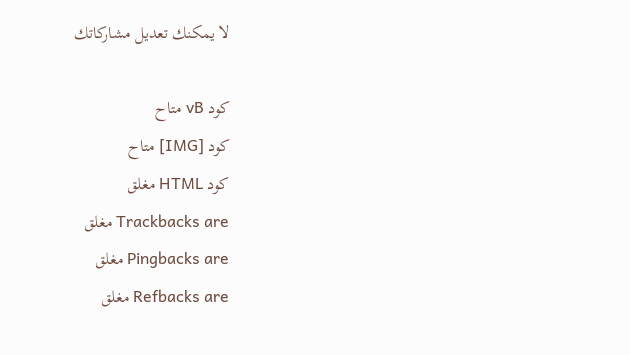لا يمكنك تعديل مشاركاتك

كود vB متاح
كود [IMG] متاح
كود HTML مغلق
Trackbacks are مغلق
Pingbacks are مغلق
Refbacks are مغلق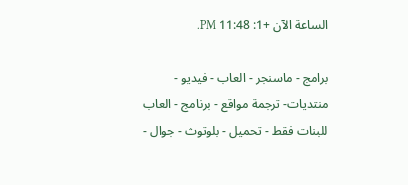الساعة الآن +1: 11:48 PM.

برامج - ماسنجر - العاب - فيديو - منتديات- ترجمة مواقع - برنامج - العاب للبنات فقط - تحميل - بلوتوث - جوال -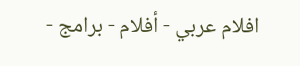افلام عربي - أفلام - برامج -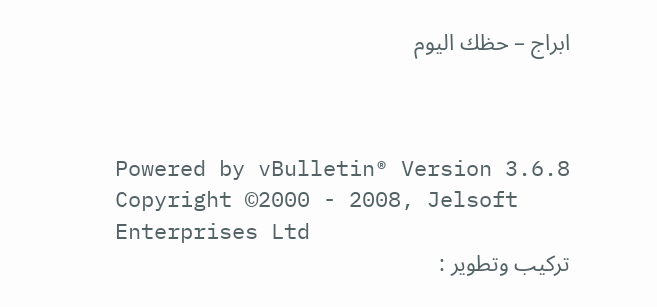ابراج – حظك اليوم



Powered by vBulletin® Version 3.6.8
Copyright ©2000 - 2008, Jelsoft Enterprises Ltd
تركيب وتطوير :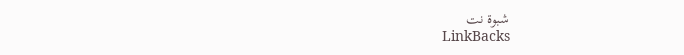شبوة نت
LinkBacks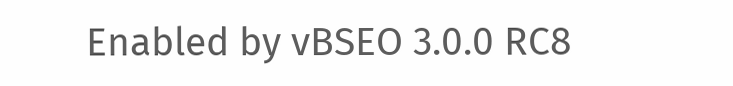Enabled by vBSEO 3.0.0 RC8